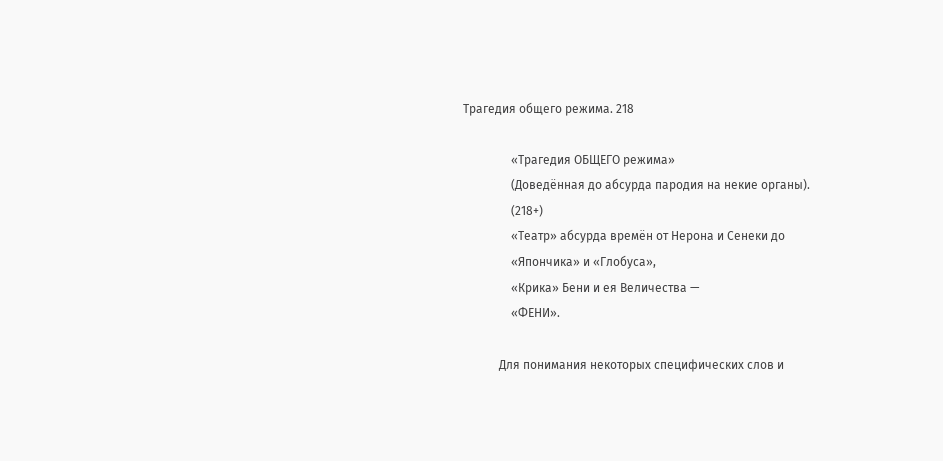Трагедия общего режима. 218

                «Трагедия ОБЩЕГО режима»
                (Доведённая до абсурда пародия на некие органы).
                (218+)
                «Театр» абсурда времён от Нерона и Сенеки до
                «Япончика» и «Глобуса»,
                «Крика» Бени и ея Величества —
                «ФЕНИ».

            Для понимания некоторых специфических слов и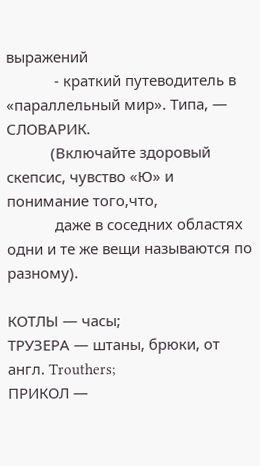выражений
            - краткий путеводитель в «параллельный мир». Типа, — СЛОВАРИК.
           (Включайте здоровый скепсис, чувство «Ю» и понимание того,что,
            даже в соседних областях одни и те же вещи называются по разному).

КОТЛЫ — часы;
ТРУЗЕРА — штаны, брюки, от англ. Trouthers;
ПРИКОЛ —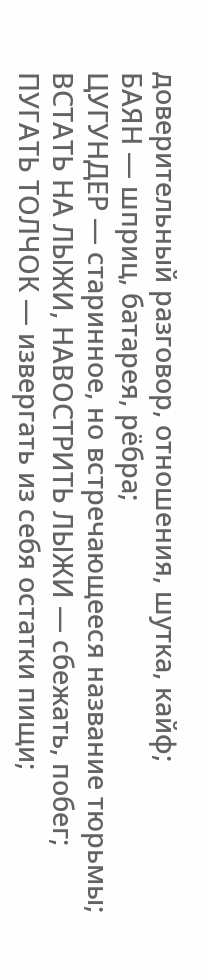доверительный разговор, отношения, шутка, кайф;
БАЯН — шприц, батарея, рёбра;
ЦУГУНДЕР — старинное, но встречающееся название тюрьмы;
ВСТАТЬ НА ЛЫЖИ, НАВОСТРИТЬ ЛЫЖИ — сбежать, побег;
ПУГАТЬ ТОЛЧОК — извергать из себя остатки пищи;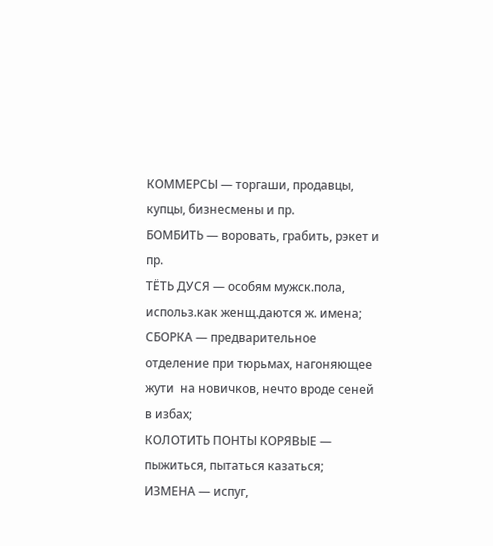КОММЕРСЫ — торгаши, продавцы, купцы, бизнесмены и пр.
БОМБИТЬ — воровать, грабить, рэкет и пр.
ТЁТЬ ДУСЯ — особям мужск.пола, использ.как женщ.даются ж. имена;
СБОРКА — предварительное отделение при тюрьмах, нагоняющее
жути  на новичков, нечто вроде сеней в избах;
КОЛОТИТЬ ПОНТЫ КОРЯВЫЕ — пыжиться, пытаться казаться;
ИЗМЕНА — испуг,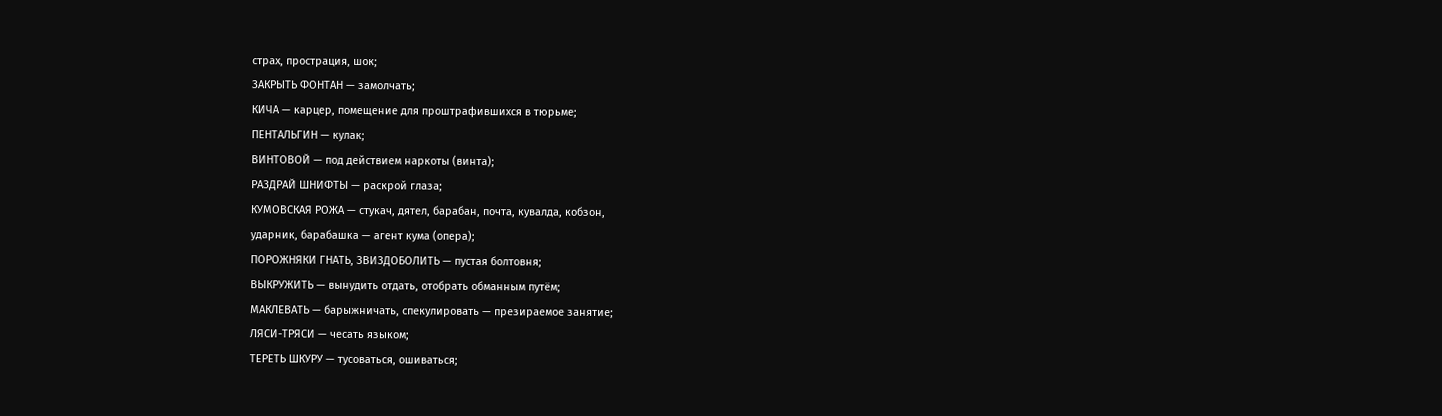страх, прострация, шок;
ЗАКРЫТЬ ФОНТАН — замолчать;
КИЧА — карцер, помещение для проштрафившихся в тюрьме;
ПЕНТАЛЬГИН — кулак;
ВИНТОВОЙ — под действием наркоты (винта);
РАЗДРАЙ ШНИФТЫ — раскрой глаза;
КУМОВСКАЯ РОЖА — стукач, дятел, барабан, почта, кувалда, кобзон,
ударник, барабашка — агент кума (опера);
ПОРОЖНЯКИ ГНАТЬ, ЗВИЗДОБОЛИТЬ — пустая болтовня;
ВЫКРУЖИТЬ — вынудить отдать, отобрать обманным путём;
МАКЛЕВАТЬ — барыжничать, спекулировать — презираемое занятие;
ЛЯСИ-ТРЯСИ — чесать языком;
ТЕРЕТЬ ШКУРУ — тусоваться, ошиваться;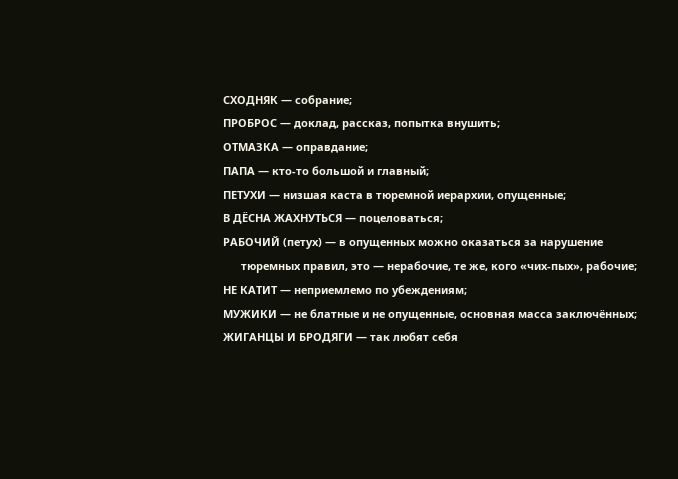СХОДНЯК — собрание;
ПРОБРОС — доклад, рассказ, попытка внушить;
ОТМАЗКА — оправдание;
ПАПА — кто-то большой и главный;
ПЕТУХИ — низшая каста в тюремной иерархии, опущенные;
В ДЁСНА ЖАХНУТЬСЯ — поцеловаться;
РАБОЧИЙ (петух) — в опущенных можно оказаться за нарушение
      тюремных правил, это — нерабочие, те же, кого «чих-пых», рабочие;
НЕ КАТИТ — неприемлемо по убеждениям;
МУЖИКИ — не блатные и не опущенные, основная масса заключённых;
ЖИГАНЦЫ И БРОДЯГИ — так любят себя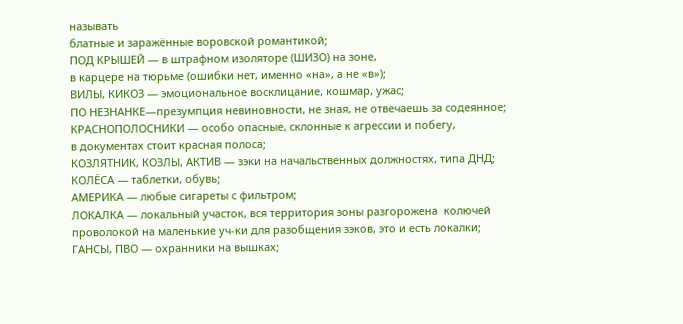называть
блатные и заражённые воровской романтикой;
ПОД КРЫШЕЙ — в штрафном изоляторе (ШИЗО) на зоне,
в карцере на тюрьме (ошибки нет, именно «на», а не «в»);
ВИЛЫ, КИКОЗ — эмоциональное восклицание, кошмар, ужас;
ПО НЕЗНАНКЕ—презумпция невиновности, не зная, не отвечаешь за содеянное;
КРАСНОПОЛОСНИКИ — особо опасные, склонные к агрессии и побегу,
в документах стоит красная полоса;
КОЗЛЯТНИК, КОЗЛЫ, АКТИВ — зэки на начальственных должностях, типа ДНД;
КОЛЁСА — таблетки, обувь;
АМЕРИКА — любые сигареты с фильтром;
ЛОКАЛКА — локальный участок, вся территория зоны разгорожена  колючей проволокой на маленькие уч-ки для разобщения зэков, это и есть локалки;
ГАНСЫ, ПВО — охранники на вышках;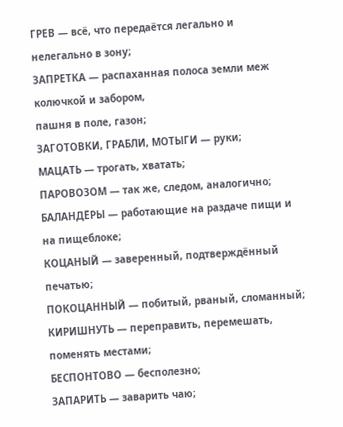ГРЕВ — всё, что передаётся легально и нелегально в зону;
ЗАПРЕТКА — распаханная полоса земли меж колючкой и забором,
пашня в поле, газон;
ЗАГОТОВКИ, ГРАБЛИ, МОТЫГИ — руки;
МАЦАТЬ — трогать, хватать;
ПАРОВОЗОМ — так же, следом, аналогично;
БАЛАНДЁРЫ — работающие на раздаче пищи и на пищеблоке;
КОЦАНЫЙ — заверенный, подтверждённый печатью;
ПОКОЦАННЫЙ — побитый, рваный, сломанный;
КИРИШНУТЬ — переправить, перемешать, поменять местами;
БЕСПОНТОВО — бесполезно;
ЗАПАРИТЬ — заварить чаю;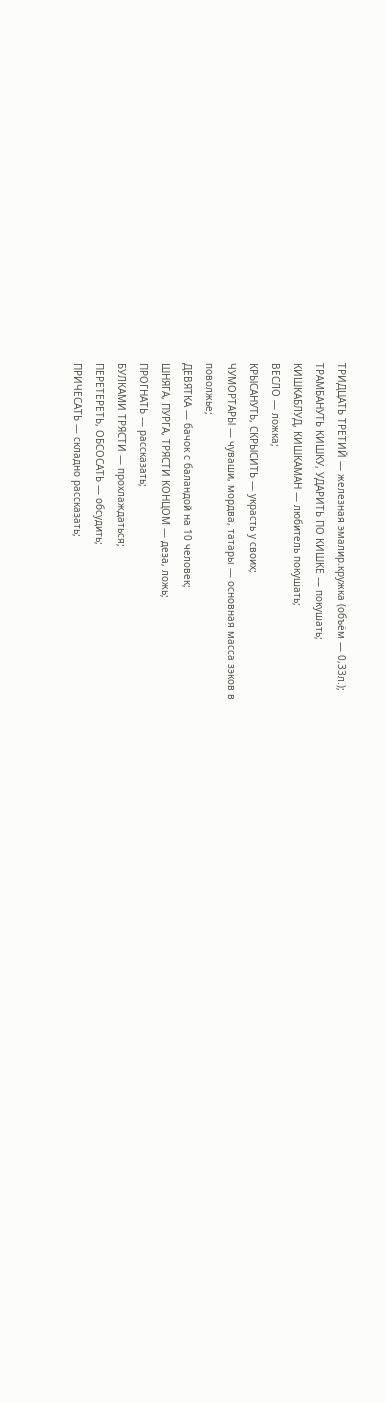ТРИДЦАТЬ ТРЕТИЙ — железная эмалир.кружка (объём — 0,33л.);
ТРАМБАНУТЬ КИШКУ, УДАРИТЬ ПО КИШКЕ — покушать;
КИШКАБЛУД, КИШКАМАН — любитель покушать;
ВЕСЛО — ложка;
КРЫСАНУТЬ, СКРЫСИТЬ — украсть у своих;
ЧУМОРТАРЫ — чуваши, мордва, татары — основная масса зэков в
поволжье;
ДЕВЯТКА — бачок с баландой на 10 человек;
ШНЯГА, ПУРГА, ТРЯСТИ КОНЦОМ — деза, ложь;
ПРОГНАТЬ — рассказать;
БУЛКАМИ ТРЯСТИ — прохлаждаться;
ПЕРЕТЕРЕТЬ, ОБСОСАТЬ — обсудить;
ПРИЧЕСАТЬ — складно рассказать;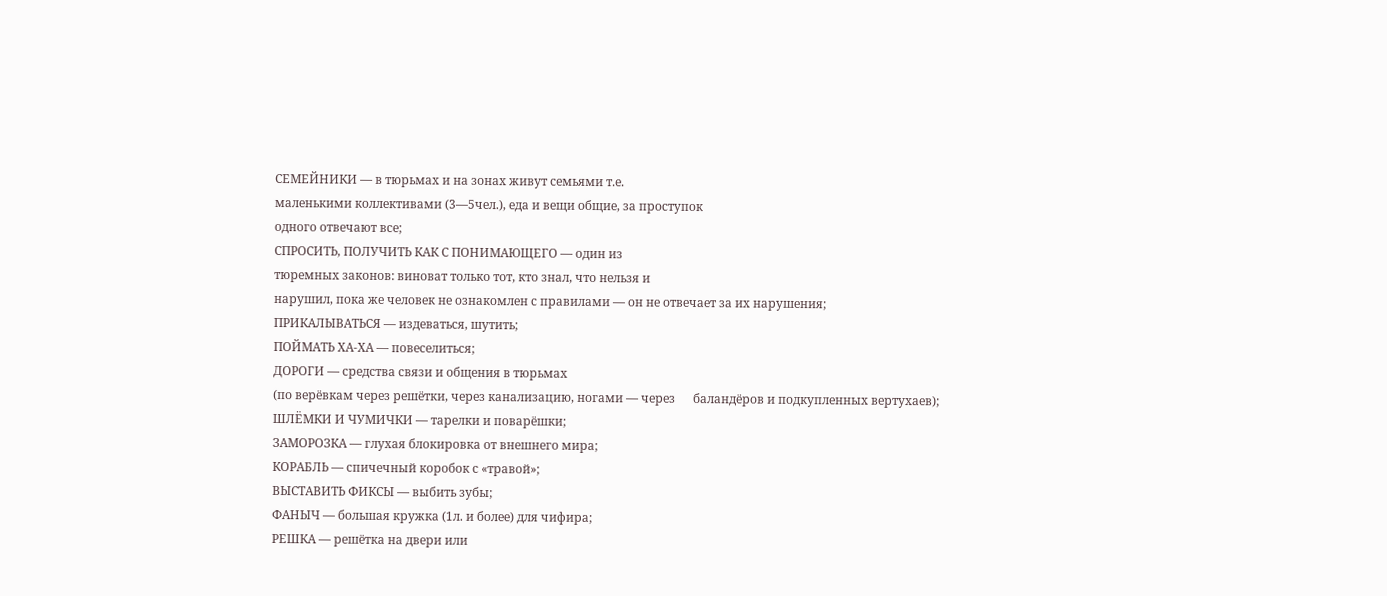СЕМЕЙНИКИ — в тюрьмах и на зонах живут семьями т.е.
маленькими коллективами (3—5чел.), еда и вещи общие, за проступок
одного отвечают все;
СПРОСИТЬ, ПОЛУЧИТЬ КАК С ПОНИМАЮЩЕГО — один из
тюремных законов: виноват только тот, кто знал, что нельзя и
нарушил, пока же человек не ознакомлен с правилами — он не отвечает за их нарушения;
ПРИКАЛЫВАТЬСЯ — издеваться, шутить;
ПОЙМАТЬ ХА-ХА — повеселиться;
ДОРОГИ — средства связи и общения в тюрьмах
(по верёвкам через решётки, через канализацию, ногами — через      баландёров и подкупленных вертухаев);
ШЛЁМКИ И ЧУМИЧКИ — тарелки и поварёшки;
ЗАМОРОЗКА — глухая блокировка от внешнего мира;
КОРАБЛЬ — спичечный коробок с «травой»;
ВЫСТАВИТЬ ФИКСЫ — выбить зубы;
ФАНЫЧ — большая кружка (1л. и более) для чифира;
РЕШКА — решётка на двери или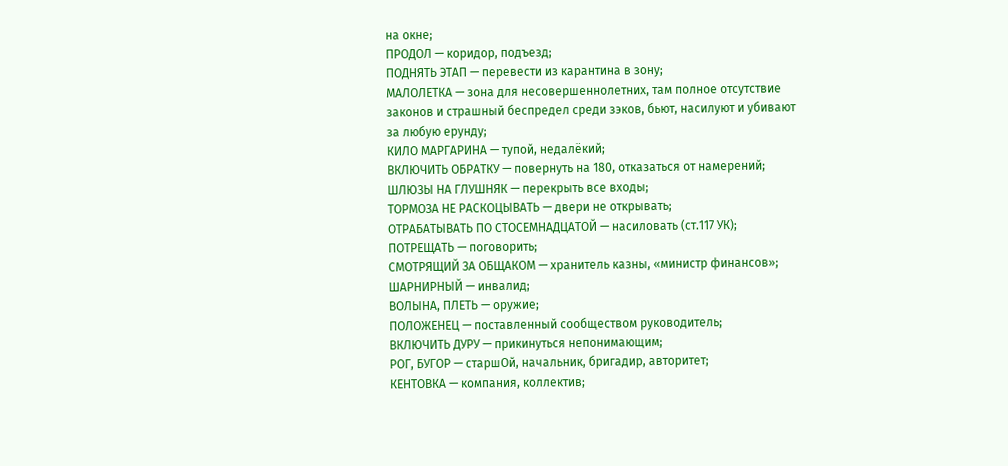на окне;
ПРОДОЛ — коридор, подъезд;
ПОДНЯТЬ ЭТАП — перевести из карантина в зону;
МАЛОЛЕТКА — зона для несовершеннолетних, там полное отсутствие
законов и страшный беспредел среди зэков, бьют, насилуют и убивают
за любую ерунду;
КИЛО МАРГАРИНА — тупой, недалёкий;
ВКЛЮЧИТЬ ОБРАТКУ — повернуть на 180, отказаться от намерений;
ШЛЮЗЫ НА ГЛУШНЯК — перекрыть все входы;
ТОРМОЗА НЕ РАСКОЦЫВАТЬ — двери не открывать;
ОТРАБАТЫВАТЬ ПО СТОСЕМНАДЦАТОЙ — насиловать (ст.117 УК);
ПОТРЕЩАТЬ — поговорить;
СМОТРЯЩИЙ ЗА ОБЩАКОМ — хранитель казны, «министр финансов»;
ШАРНИРНЫЙ — инвалид;
ВОЛЫНА, ПЛЕТЬ — оружие;
ПОЛОЖЕНЕЦ — поставленный сообществом руководитель;
ВКЛЮЧИТЬ ДУРУ — прикинуться непонимающим;
РОГ, БУГОР — старшОй, начальник, бригадир, авторитет;
КЕНТОВКА — компания, коллектив;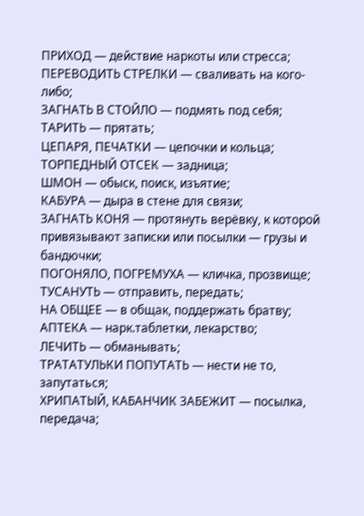ПРИХОД — действие наркоты или стресса;
ПЕРЕВОДИТЬ СТРЕЛКИ — сваливать на кого-либо;
ЗАГНАТЬ В СТОЙЛО — подмять под себя;
ТАРИТЬ — прятать;
ЦЕПАРЯ, ПЕЧАТКИ — цепочки и кольца;
ТОРПЕДНЫЙ ОТСЕК — задница;
ШМОН — обыск, поиск, изъятие;
КАБУРА — дыра в стене для связи;
ЗАГНАТЬ КОНЯ — протянуть верёвку, к которой
привязывают записки или посылки — грузы и бандючки;
ПОГОНЯЛО, ПОГРЕМУХА — кличка, прозвище;
ТУСАНУТЬ — отправить, передать;
НА ОБЩЕЕ — в общак, поддержать братву;
АПТЕКА — нарк.таблетки, лекарство;
ЛЕЧИТЬ — обманывать;
ТРАТАТУЛЬКИ ПОПУТАТЬ — нести не то, запутаться;
ХРИПАТЫЙ, КАБАНЧИК ЗАБЕЖИТ — посылка, передача;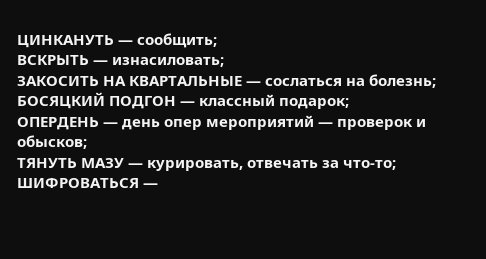ЦИНКАНУТЬ — сообщить;
ВСКРЫТЬ — изнасиловать;
ЗАКОСИТЬ НА КВАРТАЛЬНЫЕ — сослаться на болезнь;
БОСЯЦКИЙ ПОДГОН — классный подарок;
ОПЕРДЕНЬ — день опер мероприятий — проверок и обысков;
ТЯНУТЬ МАЗУ — курировать, отвечать за что-то;
ШИФРОВАТЬСЯ —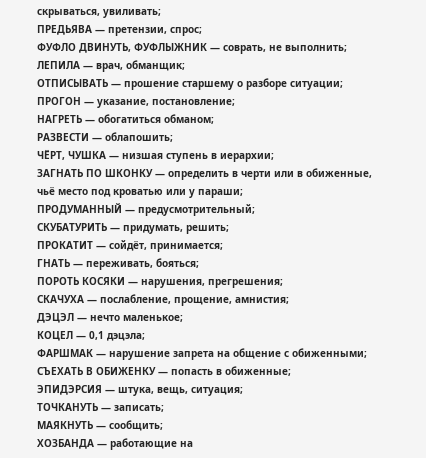скрываться, увиливать;
ПРЕДЬЯВА — претензии, спрос;
ФУФЛО ДВИНУТЬ, ФУФЛЫЖНИК — соврать, не выполнить;
ЛЕПИЛА — врач, обманщик;
ОТПИСЫВАТЬ — прошение старшему о разборе ситуации;
ПРОГОН — указание, постановление;
НАГРЕТЬ — обогатиться обманом;
РАЗВЕСТИ — облапошить;
ЧЁРТ, ЧУШКА — низшая ступень в иерархии;
ЗАГНАТЬ ПО ШКОНКУ — определить в черти или в обиженные,
чьё место под кроватью или у параши;
ПРОДУМАННЫЙ — предусмотрительный;
СКУБАТУРИТЬ — придумать, решить;
ПРОКАТИТ — сойдёт, принимается;
ГНАТЬ — переживать, бояться;
ПОРОТЬ КОСЯКИ — нарушения, прегрешения;
СКАЧУХА — послабление, прощение, амнистия;
ДЭЦЭЛ — нечто маленькое;
КОЦЕЛ — 0,1 дэцэла;
ФАРШМАК — нарушение запрета на общение с обиженными;
СЪЕХАТЬ В ОБИЖЕНКУ — попасть в обиженные;
ЭПИДЭРСИЯ — штука, вещь, ситуация;
ТОЧКАНУТЬ — записать;
МАЯКНУТЬ — сообщить;
ХОЗБАНДА — работающие на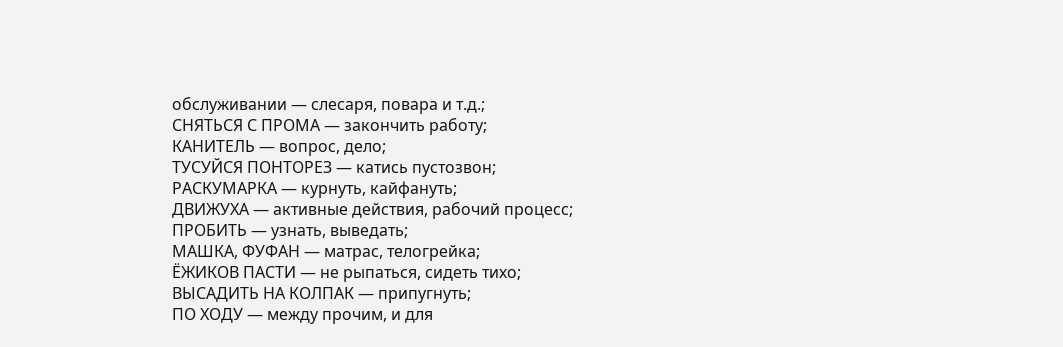обслуживании — слесаря, повара и т.д.;
СНЯТЬСЯ С ПРОМА — закончить работу;
КАНИТЕЛЬ — вопрос, дело;
ТУСУЙСЯ ПОНТОРЕЗ — катись пустозвон;
РАСКУМАРКА — курнуть, кайфануть;
ДВИЖУХА — активные действия, рабочий процесс;
ПРОБИТЬ — узнать, выведать;
МАШКА, ФУФАН — матрас, телогрейка;
ЁЖИКОВ ПАСТИ — не рыпаться, сидеть тихо;
ВЫСАДИТЬ НА КОЛПАК — припугнуть;
ПО ХОДУ — между прочим, и для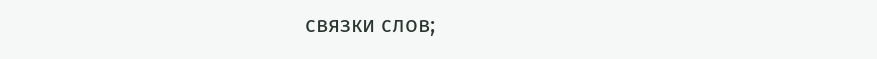связки слов;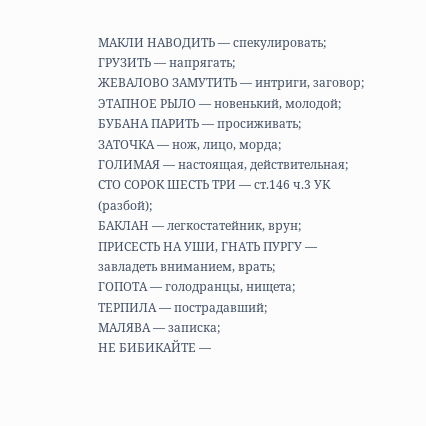МАКЛИ НАВОДИТЬ — спекулировать;
ГРУЗИТЬ — напрягать;
ЖЕВАЛОВО ЗАМУТИТЬ — интриги, заговор;
ЭТАПНОЕ РЫЛО — новенький, молодой;
БУБАНА ПАРИТЬ — просиживать;
ЗАТОЧКА — нож, лицо, морда;
ГОЛИМАЯ — настоящая, действительная;
СТО СОРОК ШЕСТЬ ТРИ — ст.146 ч.3 УК (разбой);
БАКЛАН — легкостатейник, врун;
ПРИСЕСТЬ НА УШИ, ГНАТЬ ПУРГУ — завладеть вниманием, врать;
ГОПОТА — голодранцы, нищета;
ТЕРПИЛА — пострадавший;
МАЛЯВА — записка;
НЕ БИБИКАЙТЕ —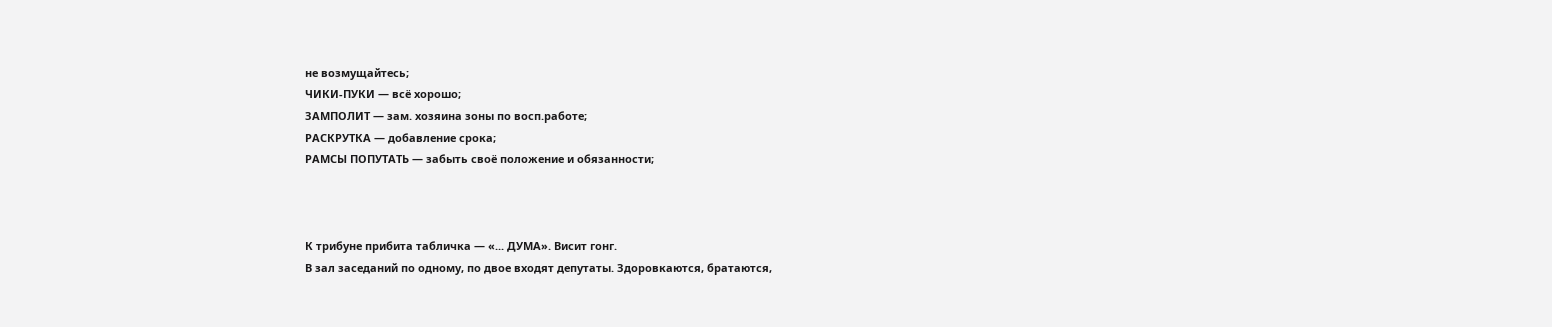не возмущайтесь;
ЧИКИ-ПУКИ — всё хорошо;
ЗАМПОЛИТ — зам. хозяина зоны по восп.работе;
РАСКРУТКА — добавление срока;
РАМСЫ ПОПУТАТЬ — забыть своё положение и обязанности;



К трибуне прибита табличка — «... ДУМА». Висит гонг.
В зал заседаний по одному, по двое входят депутаты. Здоровкаются, братаются,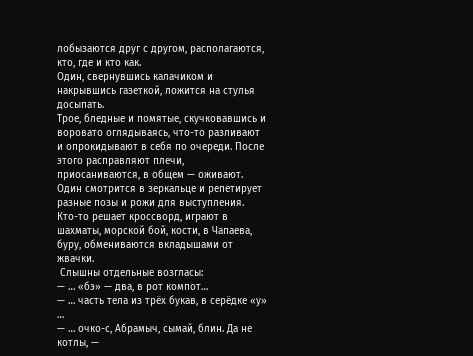лобызаются друг с другом, располагаются, кто, где и кто как.
Один, свернувшись калачиком и накрывшись газеткой, ложится на стулья досыпать.
Трое, бледные и помятые, скучковавшись и воровато оглядываясь, что-то разливают и опрокидывают в себя по очереди. После этого расправляют плечи, приосаниваются, в общем — оживают.
Один смотрится в зеркальце и репетирует разные позы и рожи для выступления.
Кто-то решает кроссворд, играют в шахматы, морской бой, кости, в Чапаева, буру, обмениваются вкладышами от жвачки.
 Слышны отдельные возгласы:
— … «бэ» — два, в рот компот…
— … часть тела из трёх букав, в серёдке «у» …
— … очко-с, Абрамыч, сымай, блин. Да не котлы, —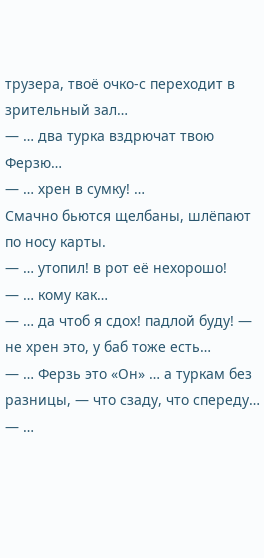трузера, твоё очко-с переходит в зрительный зал…
— … два турка вздрючат твою Ферзю…
— … хрен в сумку! …
Смачно бьются щелбаны, шлёпают по носу карты.
— … утопил! в рот её нехорошо!
— … кому как…
— … да чтоб я сдох! падлой буду! — не хрен это, у баб тоже есть…
— … Ферзь это «Он» … а туркам без разницы, — что сзаду, что спереду…
— …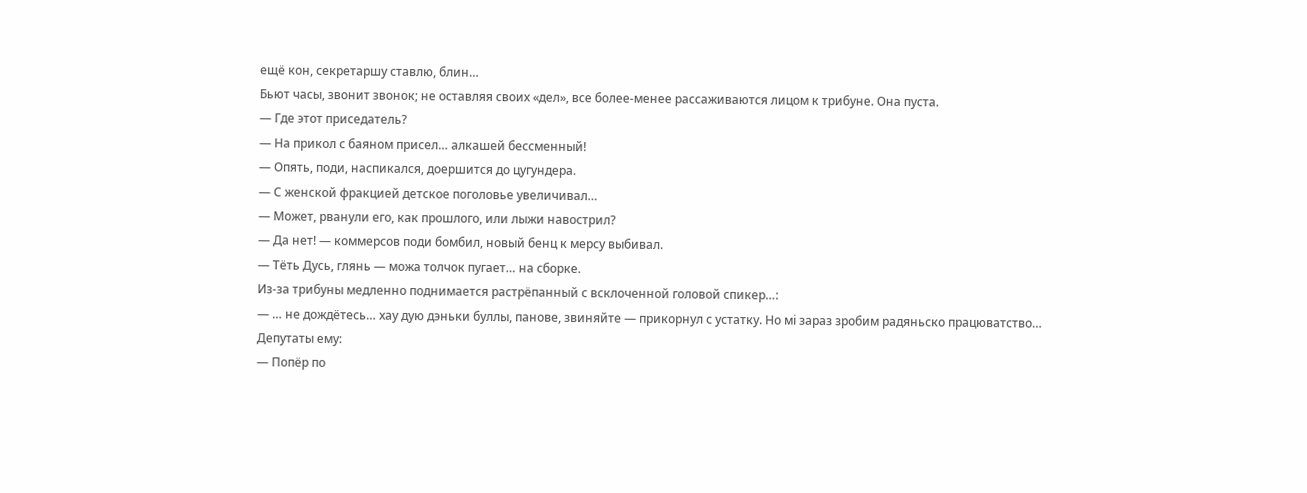ещё кон, секретаршу ставлю, блин…
Бьют часы, звонит звонок; не оставляя своих «дел», все более-менее рассаживаются лицом к трибуне. Она пуста.
— Где этот приседатель?
— На прикол с баяном присел… алкашей бессменный!
— Опять, поди, наспикался, доершится до цугундера.
— С женской фракцией детское поголовье увеличивал…
— Может, рванули его, как прошлого, или лыжи навострил?
— Да нет! — коммерсов поди бомбил, новый бенц к мерсу выбивал.
— Тёть Дусь, глянь — можа толчок пугает… на сборке.
Из-за трибуны медленно поднимается растрёпанный с всклоченной головой спикер…:
— … не дождётесь… хау дую дэньки буллы, панове, звиняйте — прикорнул с устатку. Но мi зараз зробим радяньско працюватство…
Депутаты ему:
— Попёр по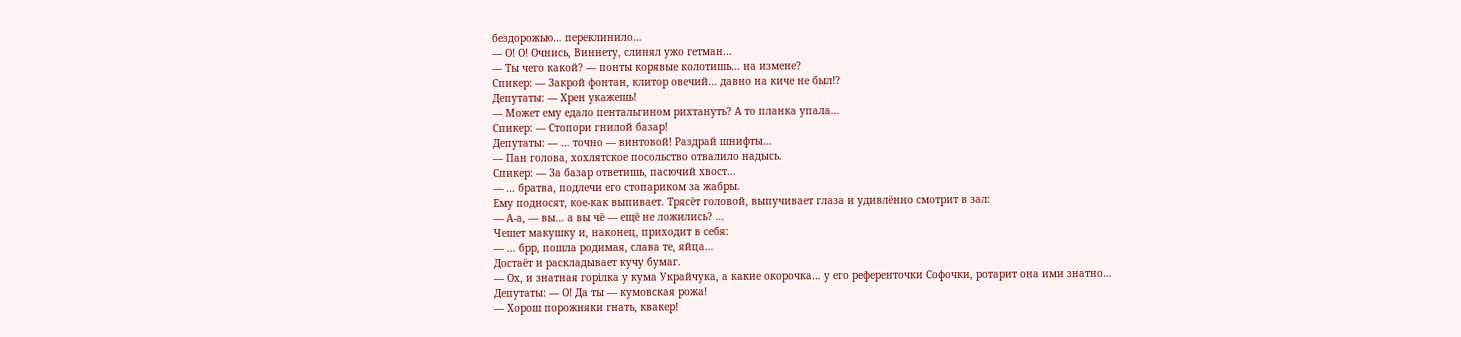бездорожью… переклинило…
— О! О! Очнись, Виннету, слинял ужо гетман…
— Ты чего какой? — понты корявые колотишь… на измене?
Спикер: — Закрой фонтан, клитор овечий… давно на киче не был!?
Депутаты: — Хрен укажешь!
— Может ему едало пентальгином рихтануть? А то планка упала…
Спикер: — Стопори гнилой базар!
Депутаты: — … точно — винтовой! Раздрай шнифты…
— Пан голова, хохлятское посольство отвалило надысь.
Спикер: — За базар ответишь, пасючий хвост…
— … братва, подлечи его стопариком за жабры.
Ему подносят, кое-как выпивает. Трясёт головой, выпучивает глаза и удивлённо смотрит в зал:
— А-а, — вы… а вы чё — ещё не ложились? …
Чешет макушку и, наконец, приходит в себя:
— … брр, пошла родимая, слава те, яйца…
Достаёт и раскладывает кучу бумаг.
— Ох, и знатная горiлка у кума Украйчука, а какие окорочка… у его референточки Софочки, ротарит она ими знатно…
Депутаты: — О! Да ты — кумовская рожа!
— Хорош порожняки гнать, квакер!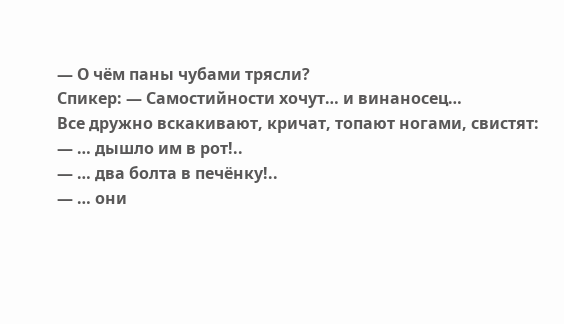— О чём паны чубами трясли?
Спикер: — Самостийности хочут… и винаносец…
Все дружно вскакивают, кричат, топают ногами, свистят:
— … дышло им в рот!..
— … два болта в печёнку!..
— … они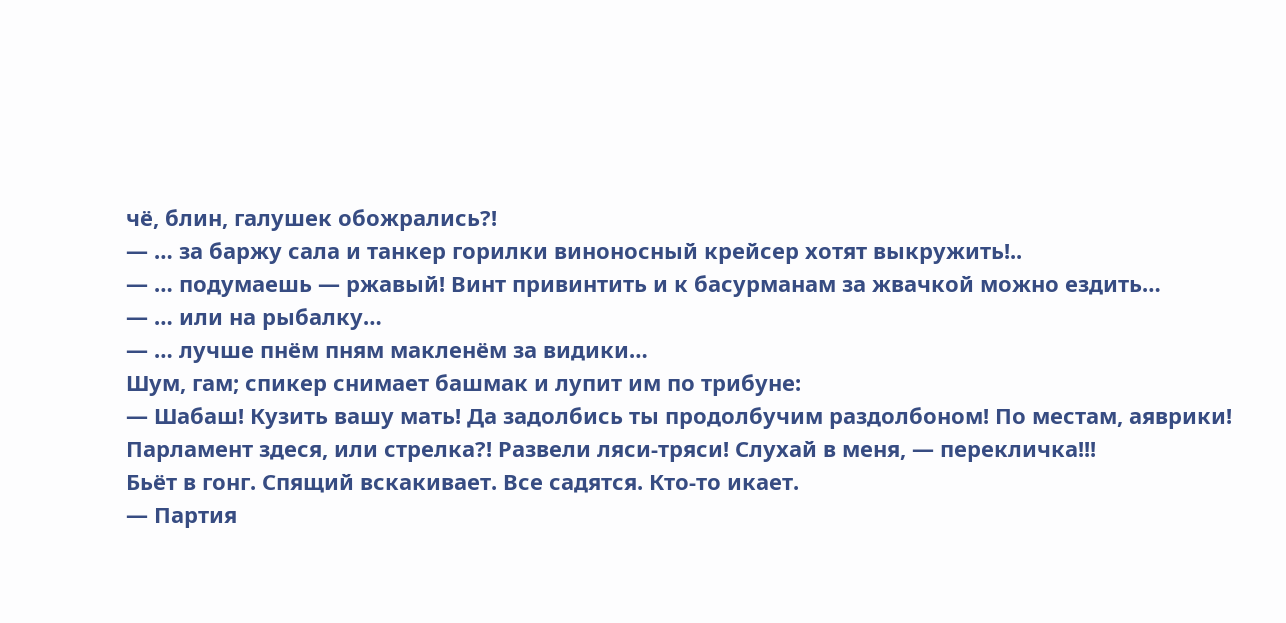чё, блин, галушек обожрались?!
— … за баржу сала и танкер горилки виноносный крейсер хотят выкружить!..
— … подумаешь — ржавый! Винт привинтить и к басурманам за жвачкой можно ездить…
— … или на рыбалку…
— … лучше пнём пням макленём за видики…
Шум, гам; спикер снимает башмак и лупит им по трибуне:
— Шабаш! Кузить вашу мать! Да задолбись ты продолбучим раздолбоном! По местам, аяврики! Парламент здеся, или стрелка?! Развели ляси-тряси! Слухай в меня, — перекличка!!!
Бьёт в гонг. Спящий вскакивает. Все садятся. Кто-то икает.
— Партия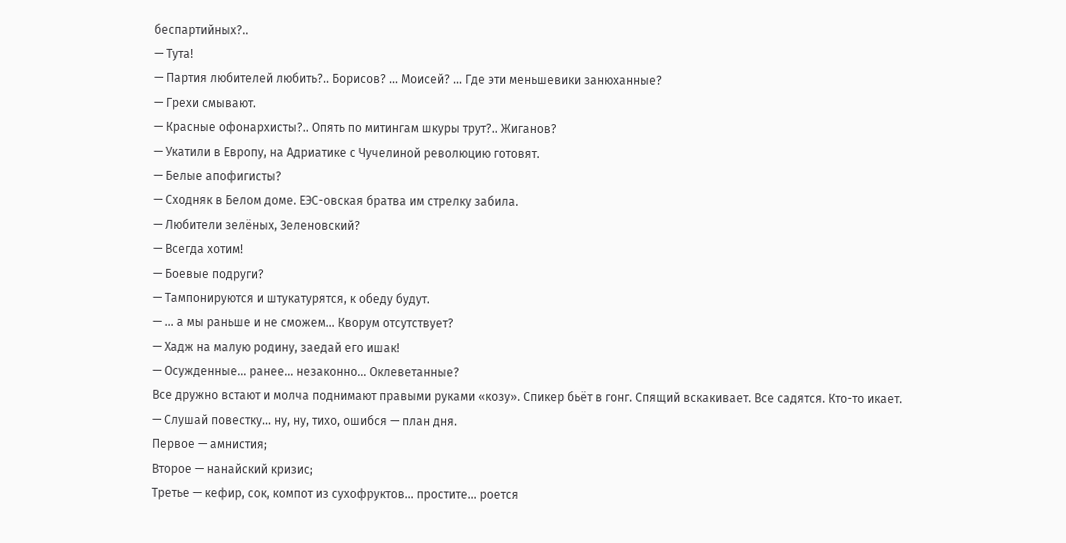беспартийных?..
— Тута!
— Партия любителей любить?.. Борисов? … Моисей? … Где эти меньшевики занюханные?
— Грехи смывают.
— Красные офонархисты?.. Опять по митингам шкуры трут?.. Жиганов?
— Укатили в Европу, на Адриатике с Чучелиной революцию готовят.
— Белые апофигисты?
— Сходняк в Белом доме. ЕЭС-овская братва им стрелку забила.
— Любители зелёных, Зеленовский?
— Всегда хотим!
— Боевые подруги?
— Тампонируются и штукатурятся, к обеду будут.
— … а мы раньше и не сможем… Кворум отсутствует?
— Хадж на малую родину, заедай его ишак!
— Осужденные… ранее… незаконно… Оклеветанные?
Все дружно встают и молча поднимают правыми руками «козу». Спикер бьёт в гонг. Спящий вскакивает. Все садятся. Кто-то икает.
— Слушай повестку… ну, ну, тихо, ошибся — план дня.
Первое — амнистия;
Второе — нанайский кризис;
Третье — кефир, сок, компот из сухофруктов… простите… роется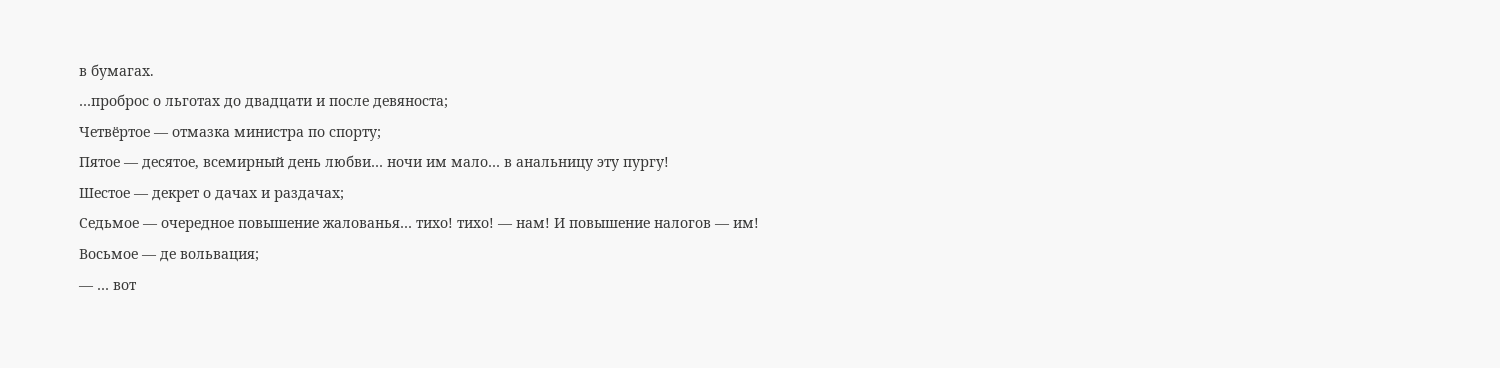в бумагах.
…проброс о льготах до двадцати и после девяноста;
Четвёртое — отмазка министра по спорту;
Пятое — десятое, всемирный день любви… ночи им мало… в анальницу эту пургу!
Шестое — декрет о дачах и раздачах;
Седьмое — очередное повышение жалованья… тихо! тихо! — нам! И повышение налогов — им!
Восьмое — де вольвация;
— … вот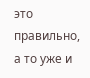это правильно, а то уже и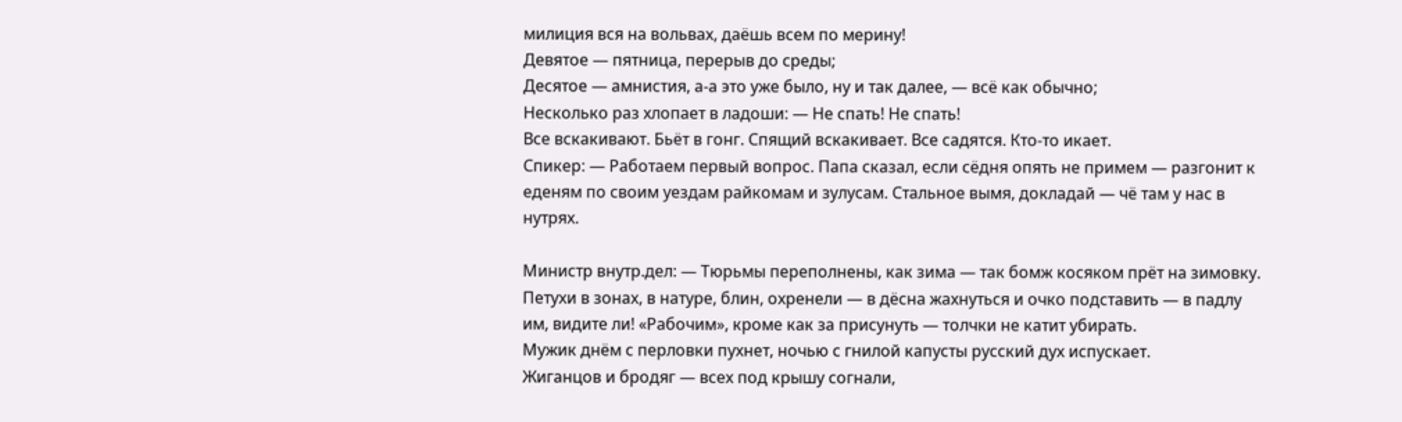милиция вся на вольвах, даёшь всем по мерину!
Девятое — пятница, перерыв до среды;
Десятое — амнистия, а-а это уже было, ну и так далее, — всё как обычно;
Несколько раз хлопает в ладоши: — Не спать! Не спать!
Все вскакивают. Бьёт в гонг. Спящий вскакивает. Все садятся. Кто-то икает.
Спикер: — Работаем первый вопрос. Папа сказал, если сёдня опять не примем — разгонит к еденям по своим уездам райкомам и зулусам. Стальное вымя, докладай — чё там у нас в нутрях.

Министр внутр.дел: — Тюрьмы переполнены, как зима — так бомж косяком прёт на зимовку. Петухи в зонах, в натуре, блин, охренели — в дёсна жахнуться и очко подставить — в падлу им, видите ли! «Рабочим», кроме как за присунуть — толчки не катит убирать.
Мужик днём с перловки пухнет, ночью с гнилой капусты русский дух испускает.
Жиганцов и бродяг — всех под крышу согнали,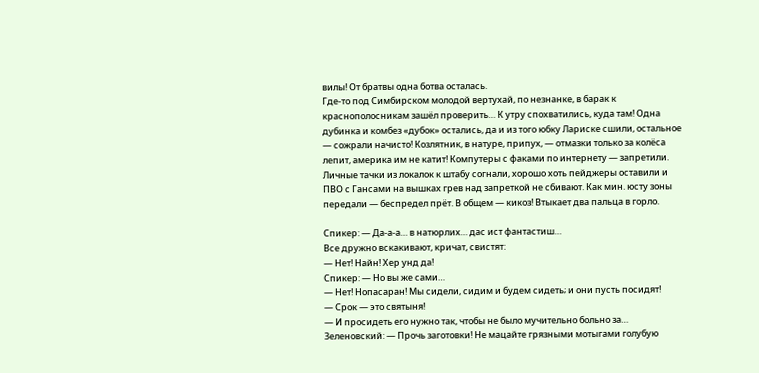вилы! От братвы одна ботва осталась.
Где-то под Симбирском молодой вертухай, по незнанке, в барак к краснополосникам зашёл проверить… К утру спохватились, куда там! Одна дубинка и комбез «дубок» остались, да и из того юбку Лариске сшили, остальное — сожрали начисто! Козлятник, в натуре, припух, — отмазки только за колёса лепит, америка им не катит! Компутеры с факами по интернету — запретили. Личные тачки из локалок к штабу согнали, хорошо хоть пейджеры оставили и ПВО с Гансами на вышках грев над запреткой не сбивают. Как мин. юсту зоны передали — беспредел прёт. В общем — кикоз! Втыкает два пальца в горло.

Спикер: — Да-а-а… в натюрлих… дас ист фантастиш…
Все дружно вскакивают, кричат, свистят:
— Нет! Найн! Хер унд да!
Спикер: — Но вы же сами…
— Нет! Нопасаран! Мы сидели, сидим и будем сидеть; и они пусть посидят!
— Срок — это святыня!
— И просидеть его нужно так, чтобы не было мучительно больно за…
Зеленовский: — Прочь заготовки! Не мацайте грязными мотыгами голубую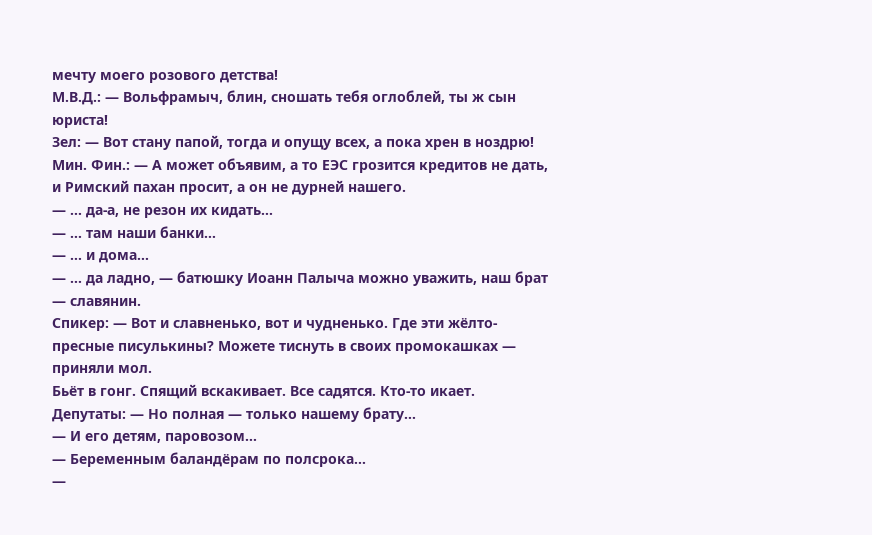мечту моего розового детства!
М.В.Д.: — Вольфрамыч, блин, сношать тебя оглоблей, ты ж сын юриста!
Зел: — Вот стану папой, тогда и опущу всех, а пока хрен в ноздрю!
Мин. Фин.: — А может объявим, а то ЕЭС грозится кредитов не дать, и Римский пахан просит, а он не дурней нашего.
— … да-а, не резон их кидать…
— … там наши банки…
— … и дома…
— … да ладно, — батюшку Иоанн Палыча можно уважить, наш брат — славянин.
Спикер: — Вот и славненько, вот и чудненько. Где эти жёлто-пресные писулькины? Можете тиснуть в своих промокашках — приняли мол.
Бьёт в гонг. Спящий вскакивает. Все садятся. Кто-то икает.
Депутаты: — Но полная — только нашему брату…
— И его детям, паровозом…
— Беременным баландёрам по полсрока…
—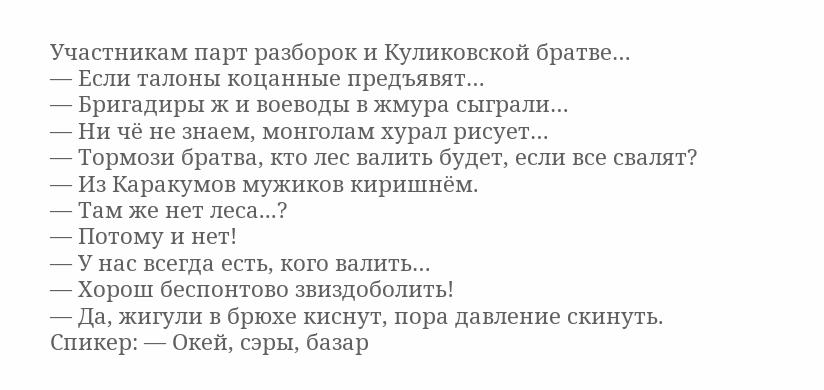Участникам парт разборок и Куликовской братве…
— Если талоны коцанные предъявят…
— Бригадиры ж и воеводы в жмура сыграли…
— Ни чё не знаем, монголам хурал рисует…
— Тормози братва, кто лес валить будет, если все свалят?
— Из Каракумов мужиков киришнём.
— Там же нет леса...?
— Потому и нет!
— У нас всегда есть, кого валить…
— Хорош беспонтово звиздоболить!
— Да, жигули в брюхе киснут, пора давление скинуть.
Спикер: — Окей, сэры, базар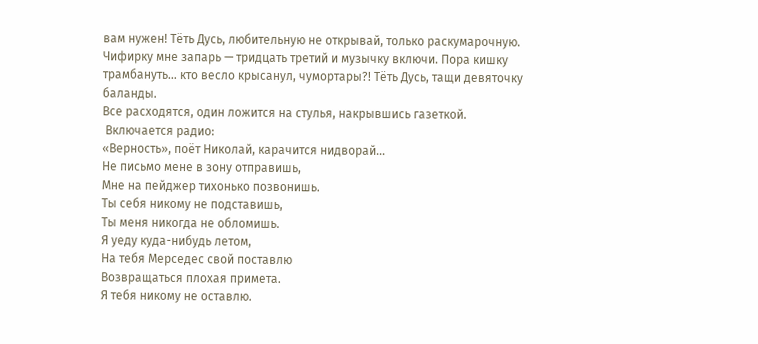вам нужен! Тёть Дусь, любительную не открывай, только раскумарочную. Чифирку мне запарь — тридцать третий и музычку включи. Пора кишку трамбануть… кто весло крысанул, чумортары?! Тёть Дусь, тащи девяточку баланды.
Все расходятся, один ложится на стулья, накрывшись газеткой.
 Включается радио:
«Верность», поёт Николай, карачится нидворай…
Не письмо мене в зону отправишь,
Мне на пейджер тихонько позвонишь.
Ты себя никому не подставишь,
Ты меня никогда не обломишь.
Я уеду куда-нибудь летом,
На тебя Мерседес свой поставлю
Возвращаться плохая примета.
Я тебя никому не оставлю.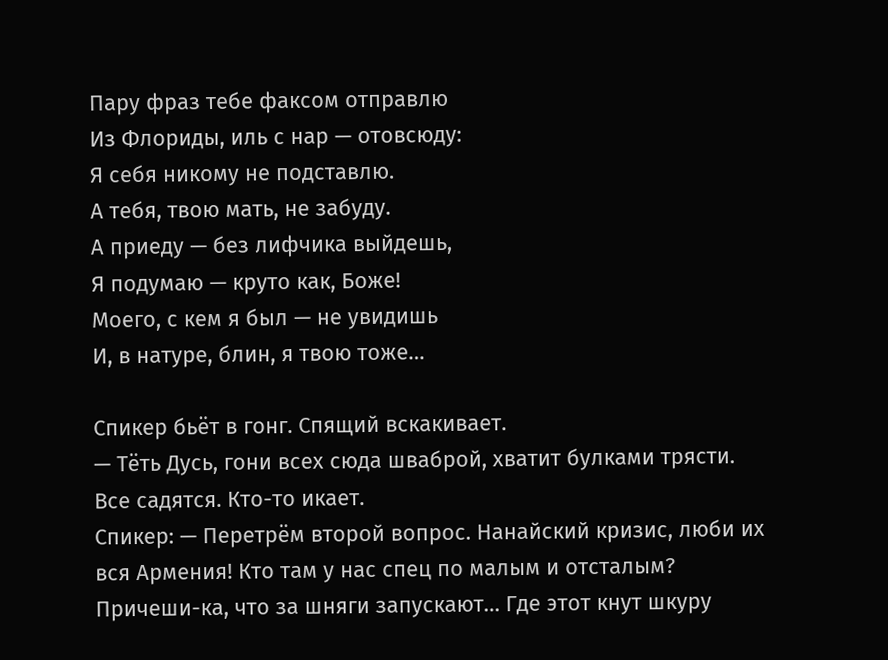Пару фраз тебе факсом отправлю
Из Флориды, иль с нар — отовсюду:
Я себя никому не подставлю.
А тебя, твою мать, не забуду.
А приеду — без лифчика выйдешь,
Я подумаю — круто как, Боже!
Моего, с кем я был — не увидишь
И, в натуре, блин, я твою тоже…

Спикер бьёт в гонг. Спящий вскакивает.
— Тёть Дусь, гони всех сюда шваброй, хватит булками трясти.
Все садятся. Кто-то икает.
Спикер: — Перетрём второй вопрос. Нанайский кризис, люби их вся Армения! Кто там у нас спец по малым и отсталым? Причеши-ка, что за шняги запускают… Где этот кнут шкуру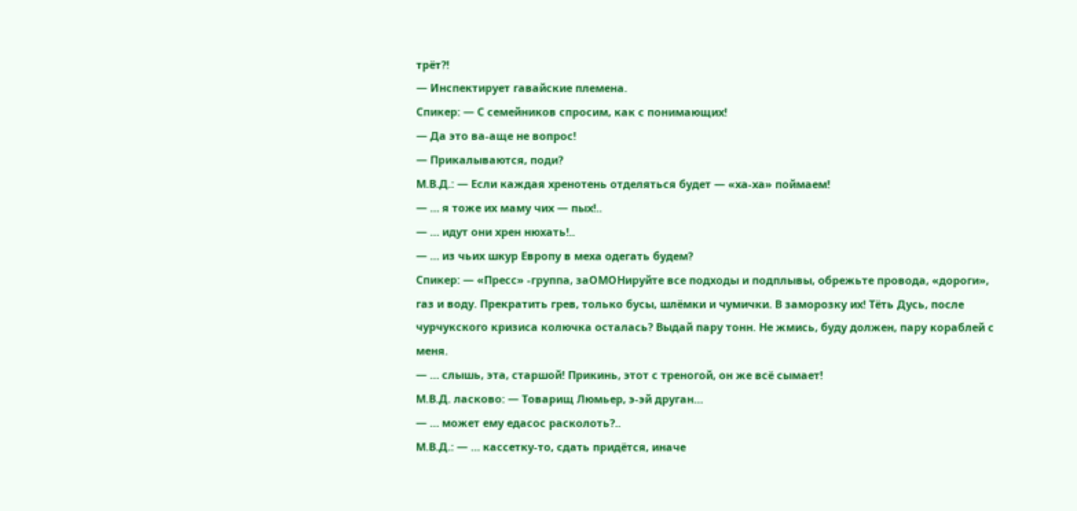трёт?!
— Инспектирует гавайские племена.
Спикер: — С семейников спросим, как с понимающих!
— Да это ва-аще не вопрос!
— Прикалываются, поди?
М.В.Д.: — Если каждая хренотень отделяться будет — «ха-ха» поймаем!
— … я тоже их маму чих — пых!..
— … идут они хрен нюхать!..
— … из чьих шкур Европу в меха одегать будем?
Спикер: — «Пресс» -группа, заОМОНируйте все подходы и подплывы, обрежьте провода, «дороги», газ и воду. Прекратить грев, только бусы, шлёмки и чумички. В заморозку их! Тёть Дусь, после чурчукского кризиса колючка осталась? Выдай пару тонн. Не жмись, буду должен, пару кораблей с меня.
— … слышь, эта, старшой! Прикинь, этот с треногой, он же всё сымает!
М.В.Д. ласково: — Товарищ Люмьер, э-эй друган…
— … может ему едасос расколоть?..
М.В.Д.: — … кассетку-то, сдать придётся, иначе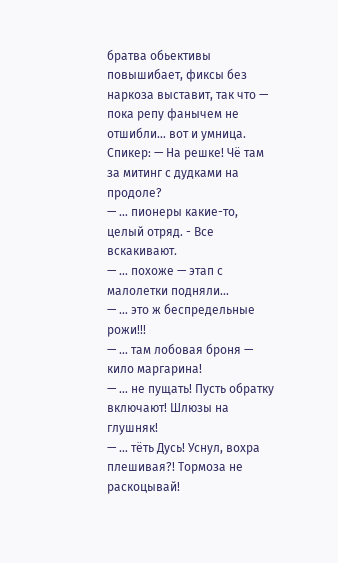братва обьективы повышибает, фиксы без наркоза выставит, так что — пока репу фанычем не отшибли… вот и умница.
Спикер: — На решке! Чё там за митинг с дудками на продоле?
— … пионеры какие-то, целый отряд. - Все вскакивают.
— … похоже — этап с малолетки подняли…
— … это ж беспредельные рожи!!!
— … там лобовая броня — кило маргарина!
— … не пущать! Пусть обратку включают! Шлюзы на глушняк!
— … тёть Дусь! Уснул, вохра плешивая?! Тормоза не раскоцывай!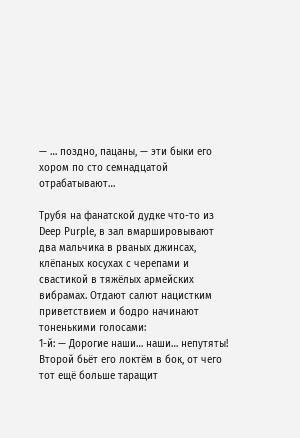— … поздно, пацаны, — эти быки его хором по сто семнадцатой отрабатывают…

Трубя на фанатской дудке что-то из Deep Purple, в зал вмаршировывают два мальчика в рваных джинсах, клёпаных косухах с черепами и свастикой в тяжёлых армейских вибрамах. Отдают салют нацистким приветствием и бодро начинают тоненькими голосами:
1-й: — Дорогие наши… наши… непутяты!
Второй бьёт его локтём в бок, от чего тот ещё больше таращит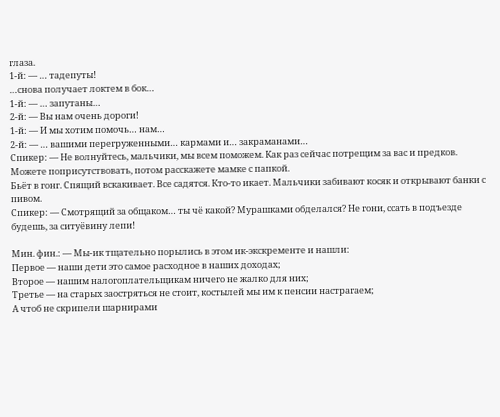глаза.
1-й: — … тадепуты!
…снова получает локтем в бок…
1-й: — … запутаны…
2-й: — Вы нам очень дороги!
1-й: — И мы хотим помочь… нам…
2-й: — … вашими перегруженными… кармами и… закраманами…
Спикер: — Не волнуйтесь, мальчики, мы всем поможем. Как раз сейчас потрещим за вас и предков. Можете поприсутствовать, потом расскажете мамке с папкой.
Бьёт в гонг. Спящий вскакивает. Все садятся. Кто-то икает. Мальчики забивают косяк и открывают банки с пивом.
Спикер: — Смотрящий за общаком… ты чё какой? Мурашками обделался? Не гони, ссать в подъезде будешь, за ситуёвину лепи!

Мин. фин.: — Мы-ик тщательно порылись в этом ик-экскременте и нашли:
Первое — наши дети это самое расходное в наших доходах;
Второе — нашим налогоплательщикам ничего не жалко для них;
Третье — на старых заостряться не стоит, костылей мы им к пенсии настрагаем;
А чтоб не скрипели шарнирами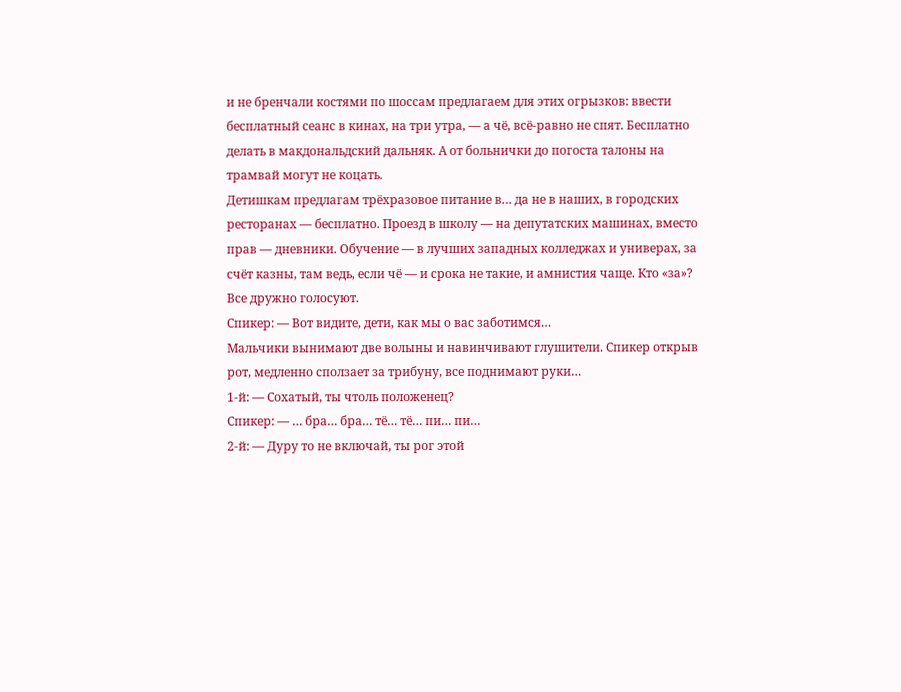и не бренчали костями по шоссам предлагаем для этих огрызков: ввести бесплатный сеанс в кинах, на три утра, — а чё, всё-равно не спят. Бесплатно делать в макдональдский дальняк. А от больнички до погоста талоны на трамвай могут не коцать.
Детишкам предлагам трёхразовое питание в… да не в наших, в городских ресторанах — бесплатно. Проезд в школу — на депутатских машинах, вместо прав — дневники. Обучение — в лучших западных колледжах и универах, за счёт казны, там ведь, если чё — и срока не такие, и амнистия чаще. Кто «за»?
Все дружно голосуют.
Спикер: — Вот видите, дети, как мы о вас заботимся…
Мальчики вынимают две волыны и навинчивают глушители. Спикер открыв рот, медленно сползает за трибуну, все поднимают руки…
1-й: — Сохатый, ты чтоль положенец?
Спикер: — … бра… бра… тё… тё… пи… пи…
2-й: — Дуру то не включай, ты рог этой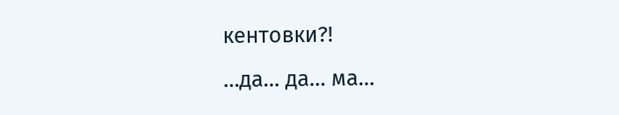кентовки?!
…да… да… ма…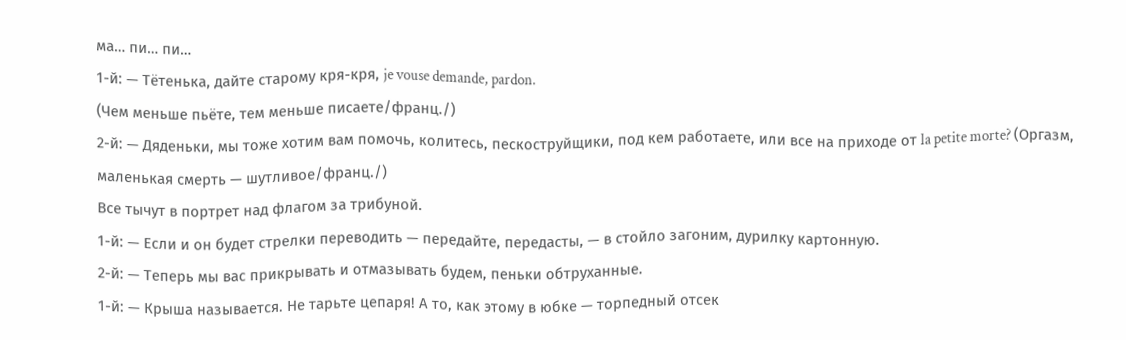ма… пи… пи…
1-й: — Тётенька, дайте старому кря-кря, je vouse demande, pardon.
(Чем меньше пьёте, тем меньше писаете/франц./)
2-й: — Дяденьки, мы тоже хотим вам помочь, колитесь, пескоструйщики, под кем работаете, или все на приходе от la petite morte? (Оргазм, маленькая смерть — шутливое/франц./)
Все тычут в портрет над флагом за трибуной.
1-й: — Если и он будет стрелки переводить — передайте, передасты, — в стойло загоним, дурилку картонную.
2-й: — Теперь мы вас прикрывать и отмазывать будем, пеньки обтруханные.
1-й: — Крыша называется. Не тарьте цепаря! А то, как этому в юбке — торпедный отсек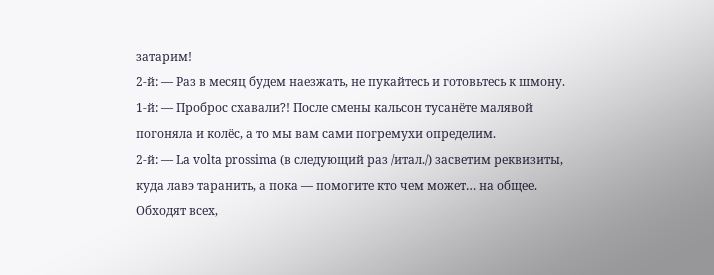затарим!
2-й: — Раз в месяц будем наезжать, не пукайтесь и готовьтесь к шмону.
1-й: — Проброс схавали?! После смены кальсон тусанёте малявой погоняла и колёс, а то мы вам сами погремухи определим.
2-й: — La volta prossima (в следующий раз /итал./) засветим реквизиты, куда лавэ таранить, а пока — помогите кто чем может… на общее.
Обходят всех,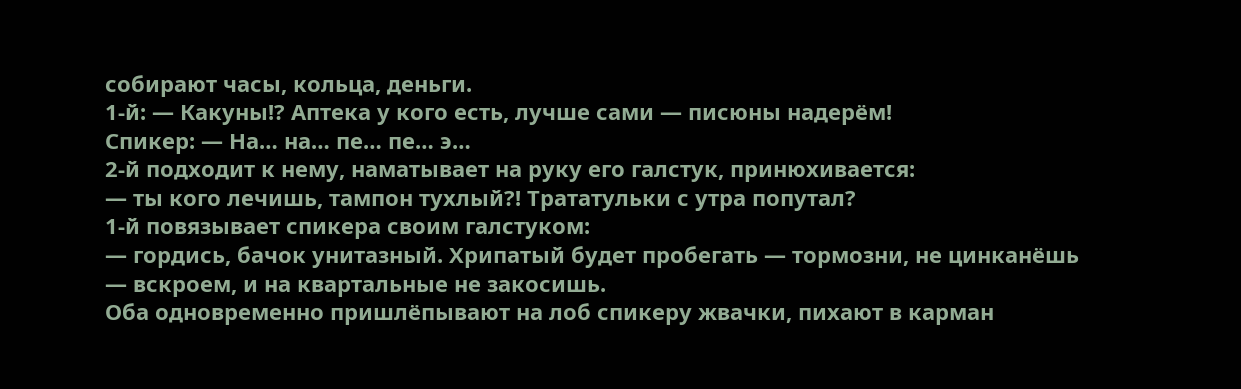собирают часы, кольца, деньги.
1-й: — Какуны!? Аптека у кого есть, лучше сами — писюны надерём!
Спикер: — На… на… пе… пе… э…
2-й подходит к нему, наматывает на руку его галстук, принюхивается:
— ты кого лечишь, тампон тухлый?! Трататульки с утра попутал?
1-й повязывает спикера своим галстуком:
— гордись, бачок унитазный. Хрипатый будет пробегать — тормозни, не цинканёшь — вскроем, и на квартальные не закосишь.
Оба одновременно пришлёпывают на лоб спикеру жвачки, пихают в карман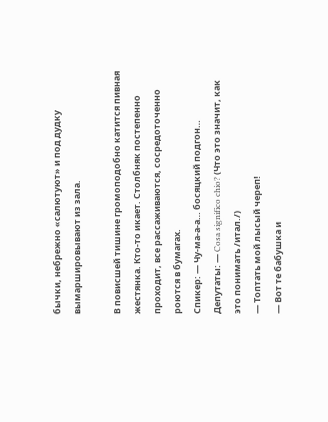бычки, небрежно «салютуют» и под дудку вымаршировывают из зала.

В повисшей тишине громоподобно катится пивная жестянка. Кто-то икает. Столбняк постепенно проходит, все рассаживаются, сосредоточенно роются в бумагах.
Спикер: — Чу-ма-а-а… босяцкий подгон…
Депутаты: — Cosa significo chio? (Что это значит, как это понимать /итал./)
— Топтать мой лысый череп!
— Вот те бабушка и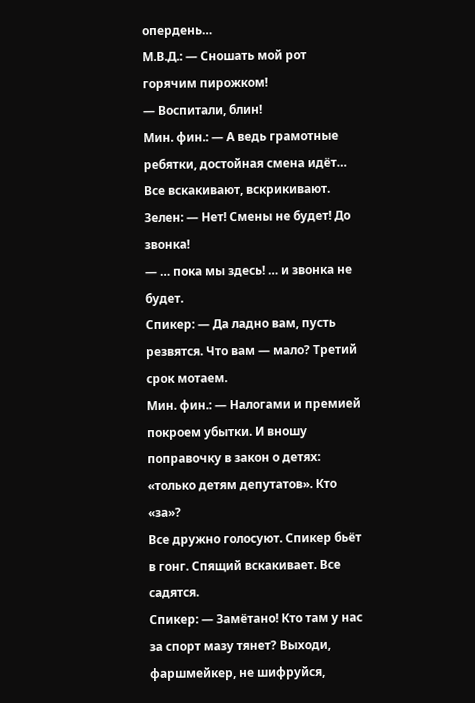опердень…
М.В.Д.: — Сношать мой рот горячим пирожком!
— Воспитали, блин!
Мин. фин.: — А ведь грамотные ребятки, достойная смена идёт…
Все вскакивают, вскрикивают.
Зелен: — Нет! Смены не будет! До звонка!
— … пока мы здесь! … и звонка не будет.
Спикер: — Да ладно вам, пусть резвятся. Что вам — мало? Третий срок мотаем.
Мин. фин.: — Налогами и премией покроем убытки. И вношу поправочку в закон о детях: «только детям депутатов». Кто «за»?
Все дружно голосуют. Спикер бьёт в гонг. Спящий вскакивает. Все садятся.
Спикер: — Замётано! Кто там у нас за спорт мазу тянет? Выходи, фаршмейкер, не шифруйся,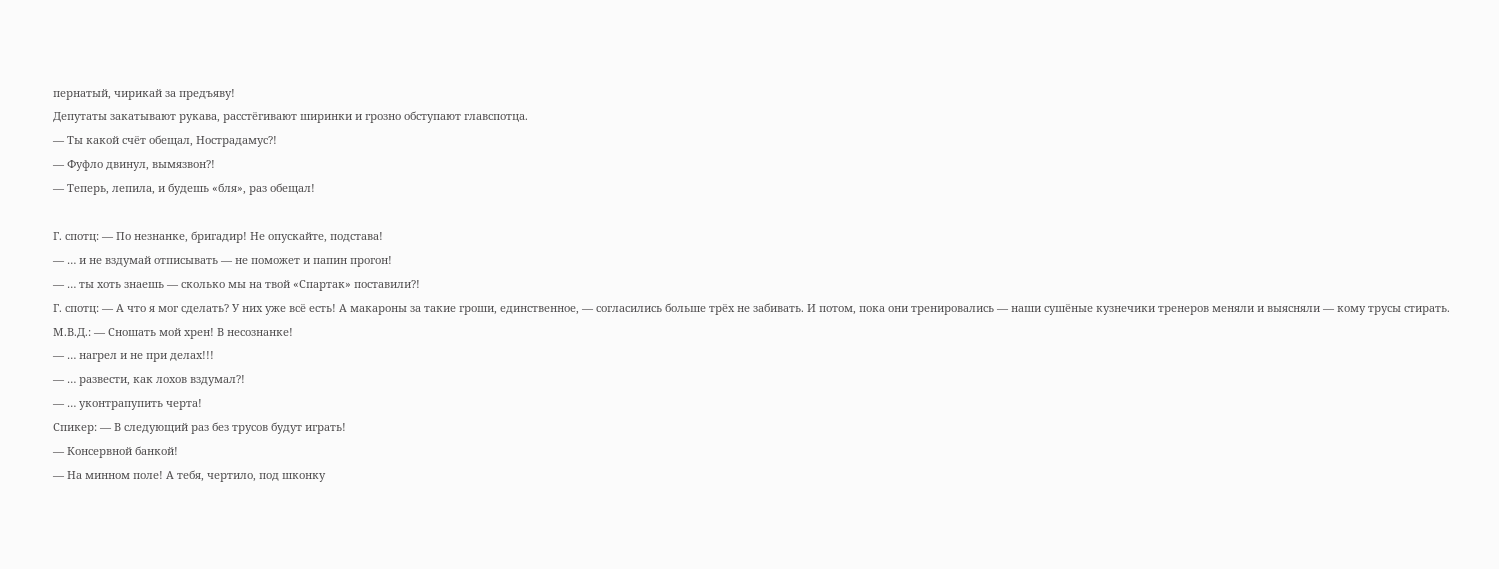пернатый, чирикай за предъяву!
Депутаты закатывают рукава, расстёгивают ширинки и грозно обступают главспотца.
— Ты какой счёт обещал, Нострадамус?!
— Фуфло двинул, вымязвон?!
— Теперь, лепила, и будешь «бля», раз обещал!

Г. спотц: — По незнанке, бригадир! Не опускайте, подстава!
— … и не вздумай отписывать — не поможет и папин прогон!
— … ты хоть знаешь — сколько мы на твой «Спартак» поставили?!
Г. спотц: — А что я мог сделать? У них уже всё есть! А макароны за такие гроши, единственное, — согласились больше трёх не забивать. И потом, пока они тренировались — наши сушёные кузнечики тренеров меняли и выясняли — кому трусы стирать.
М.В.Д.: — Сношать мой хрен! В несознанке!
— … нагрел и не при делах!!!
— … развести, как лохов вздумал?!
— … уконтрапупить черта!
Спикер: — В следующий раз без трусов будут играть!
— Консервной банкой!
— На минном поле! А тебя, чертило, под шконку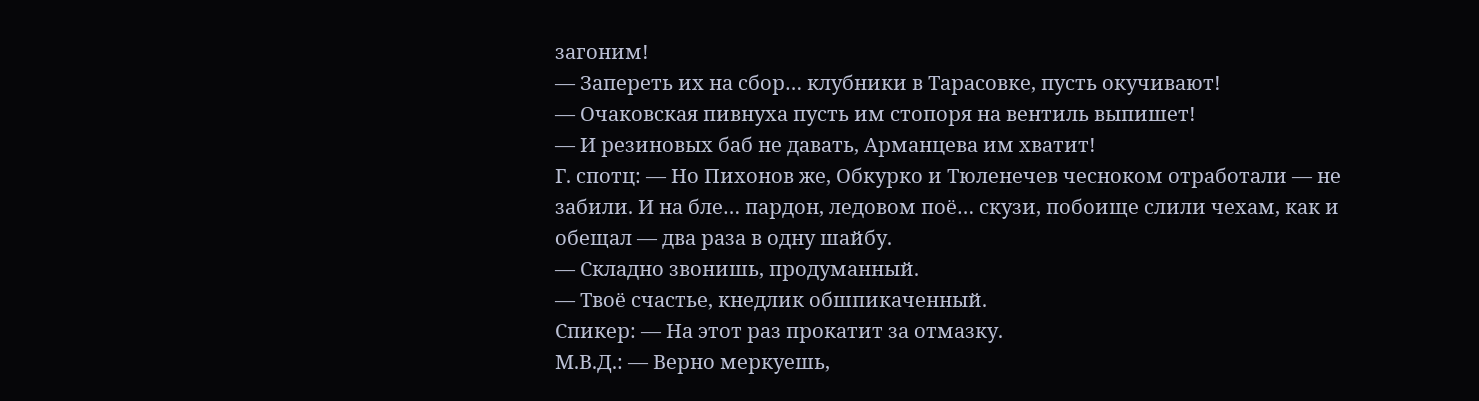загоним!
— Запереть их на сбор… клубники в Тарасовке, пусть окучивают!
— Очаковская пивнуха пусть им стопоря на вентиль выпишет!
— И резиновых баб не давать, Арманцева им хватит!
Г. спотц: — Но Пихонов же, Обкурко и Тюленечев чесноком отработали — не забили. И на бле… пардон, ледовом поё… скузи, побоище слили чехам, как и обещал — два раза в одну шайбу.
— Складно звонишь, продуманный.
— Твоё счастье, кнедлик обшпикаченный.
Спикер: — На этот раз прокатит за отмазку.
М.В.Д.: — Верно меркуешь,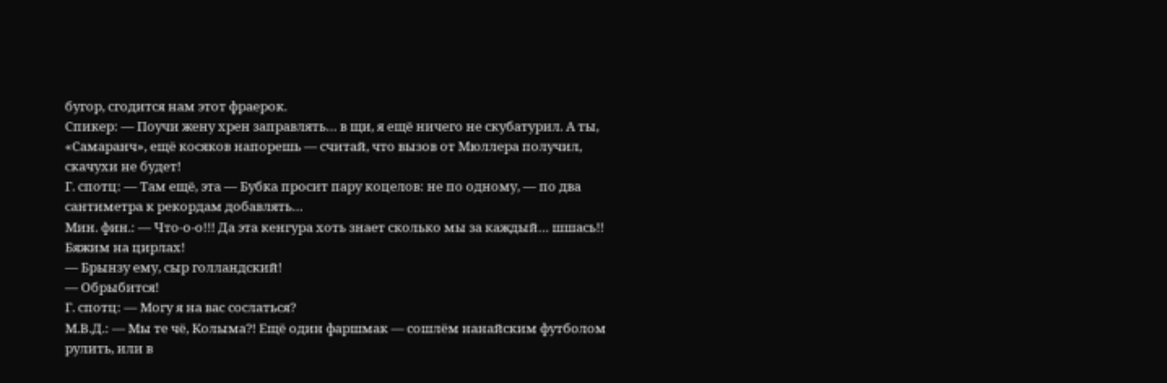бугор, сгодится нам этот фраерок.
Спикер: — Поучи жену хрен заправлять… в щи, я ещё ничего не скубатурил. А ты, «Самаранч», ещё косяков напорешь — считай, что вызов от Мюллера получил, скачухи не будет!
Г. спотц: — Там ещё, эта — Бубка просит пару коцелов: не по одному, — по два сантиметра к рекордам добавлять…
Мин. фин.: — Что-о-о!!! Да эта кенгура хоть знает сколько мы за каждый… шшась!! Бяжим на цирлах!
— Брынзу ему, сыр голландский!
— Обрыбится!
Г. спотц: — Могу я на вас сослаться?
М.В.Д.: — Мы те чё, Колыма?! Ещё один фаршмак — сошлём нанайским футболом рулить, или в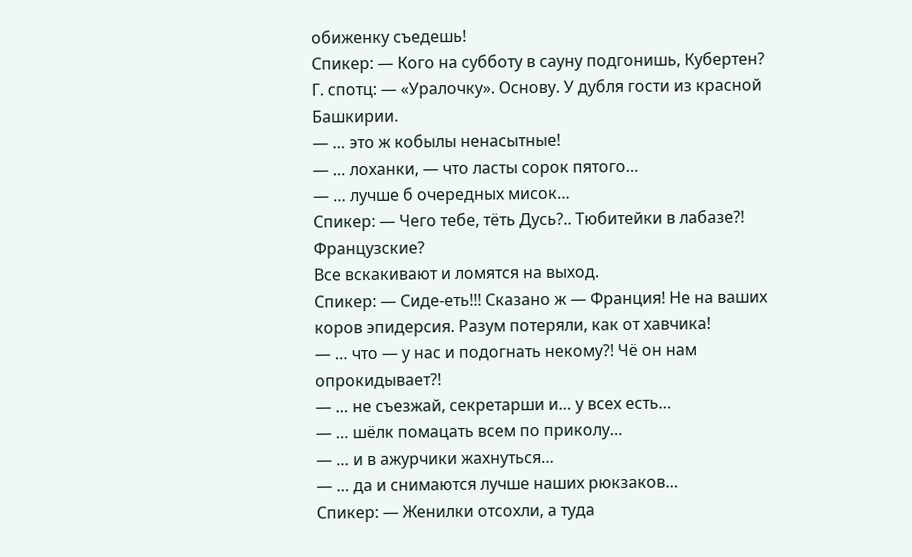обиженку съедешь!
Спикер: — Кого на субботу в сауну подгонишь, Кубертен?
Г. спотц: — «Уралочку». Основу. У дубля гости из красной Башкирии.
— … это ж кобылы ненасытные!
— … лоханки, — что ласты сорок пятого…
— … лучше б очередных мисок…
Спикер: — Чего тебе, тёть Дусь?.. Тюбитейки в лабазе?! Французские?
Все вскакивают и ломятся на выход.
Спикер: — Сиде-еть!!! Сказано ж — Франция! Не на ваших коров эпидерсия. Разум потеряли, как от хавчика!
— … что — у нас и подогнать некому?! Чё он нам опрокидывает?!
— … не съезжай, секретарши и… у всех есть…
— … шёлк помацать всем по приколу…
— … и в ажурчики жахнуться…
— … да и снимаются лучше наших рюкзаков…
Спикер: — Женилки отсохли, а туда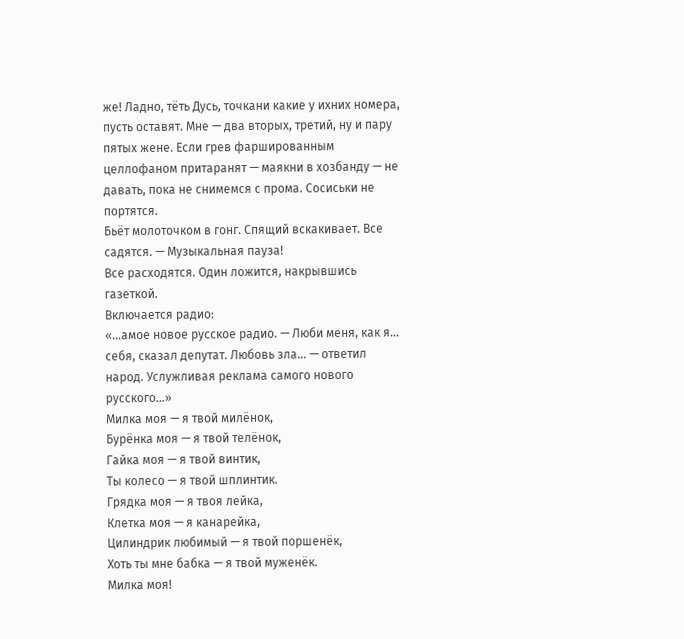же! Ладно, тёть Дусь, точкани какие у ихних номера, пусть оставят. Мне — два вторых, третий, ну и пару пятых жене. Если грев фаршированным целлофаном притаранят — маякни в хозбанду — не давать, пока не снимемся с прома. Сосиськи не портятся.
Бьёт молоточком в гонг. Спящий вскакивает. Все садятся. — Музыкальная пауза!
Все расходятся. Один ложится, накрывшись газеткой.
Включается радио:
«…амое новое русское радио. — Люби меня, как я… себя, сказал депутат. Любовь зла… — ответил народ. Услужливая реклама самого нового русского…»
Милка моя — я твой милёнок,
Бурёнка моя — я твой телёнок,
Гайка моя — я твой винтик,
Ты колесо — я твой шплинтик.
Грядка моя — я твоя лейка,
Клетка моя — я канарейка,
Цилиндрик любимый — я твой поршенёк,
Хоть ты мне бабка — я твой муженёк.
Милка моя!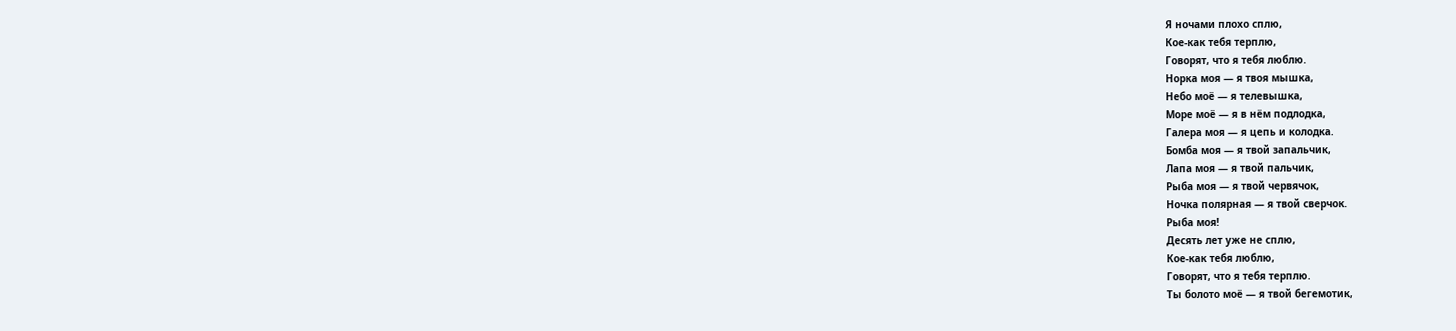Я ночами плохо сплю,
Кое-как тебя терплю,
Говорят, что я тебя люблю.
Норка моя — я твоя мышка,
Небо моё — я телевышка,
Море моё — я в нём подлодка,
Галера моя — я цепь и колодка.
Бомба моя — я твой запальчик,
Лапа моя — я твой пальчик,
Рыба моя — я твой червячок,
Ночка полярная — я твой сверчок.
Рыба моя!
Десять лет уже не сплю,
Кое-как тебя люблю,
Говорят, что я тебя терплю.
Ты болото моё — я твой бегемотик,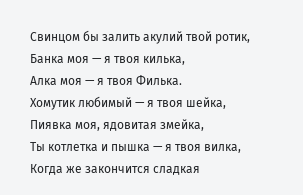Свинцом бы залить акулий твой ротик,
Банка моя — я твоя килька,
Алка моя — я твоя Филька.
Хомутик любимый — я твоя шейка,
Пиявка моя, ядовитая змейка,
Ты котлетка и пышка — я твоя вилка,
Когда же закончится сладкая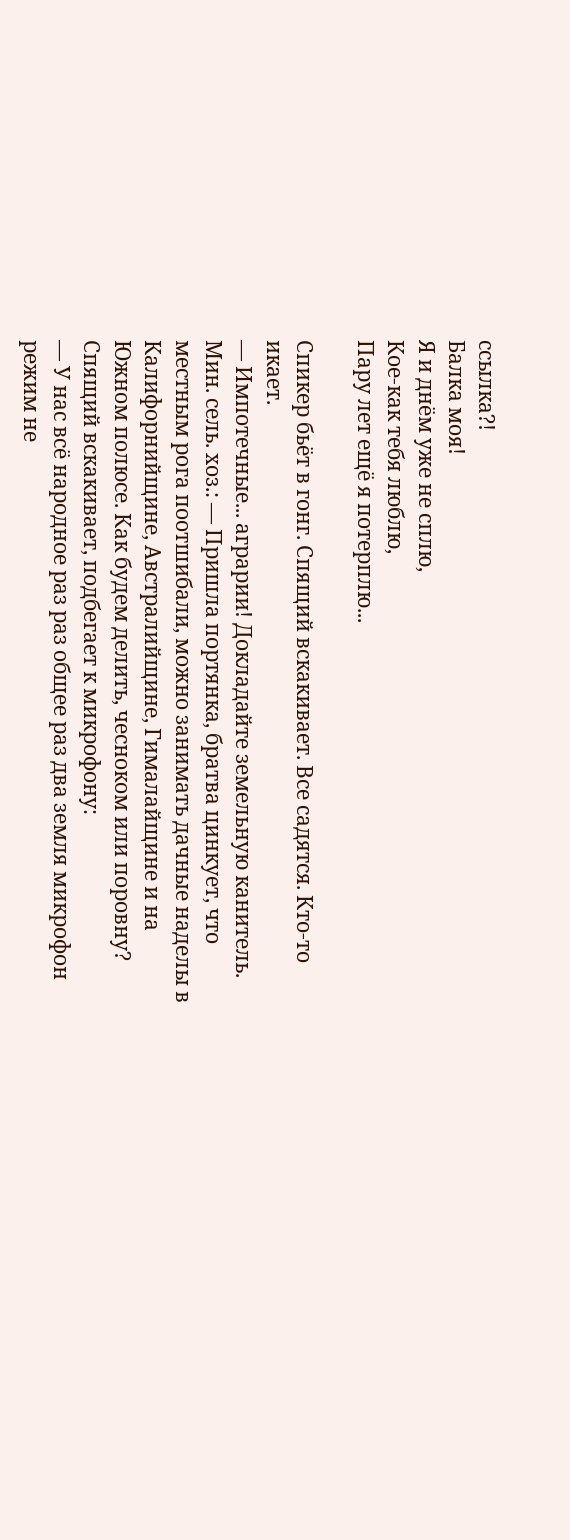ссылка?!
Балка моя!
Я и днём уже не сплю,
Кое-как тебя люблю,
Пару лет ещё я потерплю...

Спикер бьёт в гонг. Спящий вскакивает. Все садятся. Кто-то икает.
— Импотечные... аграрии! Докладайте земельную канитель.
Мин. сель. хоз.: — Пришла портянка, братва цинкует, что местным рога поотшибали, можно занимать дачные наделы в Калифорнийщине, Австралийщине, Гималайщине и на Южном полюсе. Как будем делить, чесноком или поровну?
Спящий вскакивает, подбегает к микрофону:
— У нас всё народное раз раз общее раз два земля микрофон режим не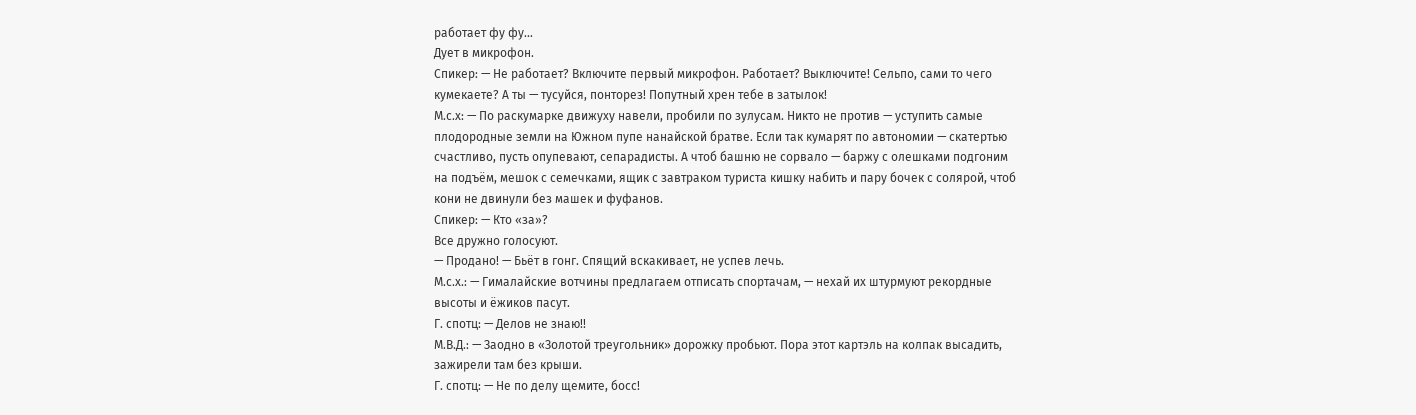работает фу фу…
Дует в микрофон.
Спикер: — Не работает? Включите первый микрофон. Работает? Выключите! Сельпо, сами то чего кумекаете? А ты — тусуйся, понторез! Попутный хрен тебе в затылок!
М.с.х: — По раскумарке движуху навели, пробили по зулусам. Никто не против — уступить самые плодородные земли на Южном пупе нанайской братве. Если так кумарят по автономии — скатертью счастливо, пусть опупевают, сепарадисты. А чтоб башню не сорвало — баржу с олешками подгоним на подъём, мешок с семечками, ящик с завтраком туриста кишку набить и пару бочек с солярой, чтоб кони не двинули без машек и фуфанов.
Спикер: — Кто «за»?
Все дружно голосуют.
— Продано! — Бьёт в гонг. Спящий вскакивает, не успев лечь.
М.с.х.: — Гималайские вотчины предлагаем отписать спортачам, — нехай их штурмуют рекордные высоты и ёжиков пасут.
Г. спотц: — Делов не знаю!!
М.В.Д.: — Заодно в «Золотой треугольник» дорожку пробьют. Пора этот картэль на колпак высадить, зажирели там без крыши.
Г. спотц: — Не по делу щемите, босс!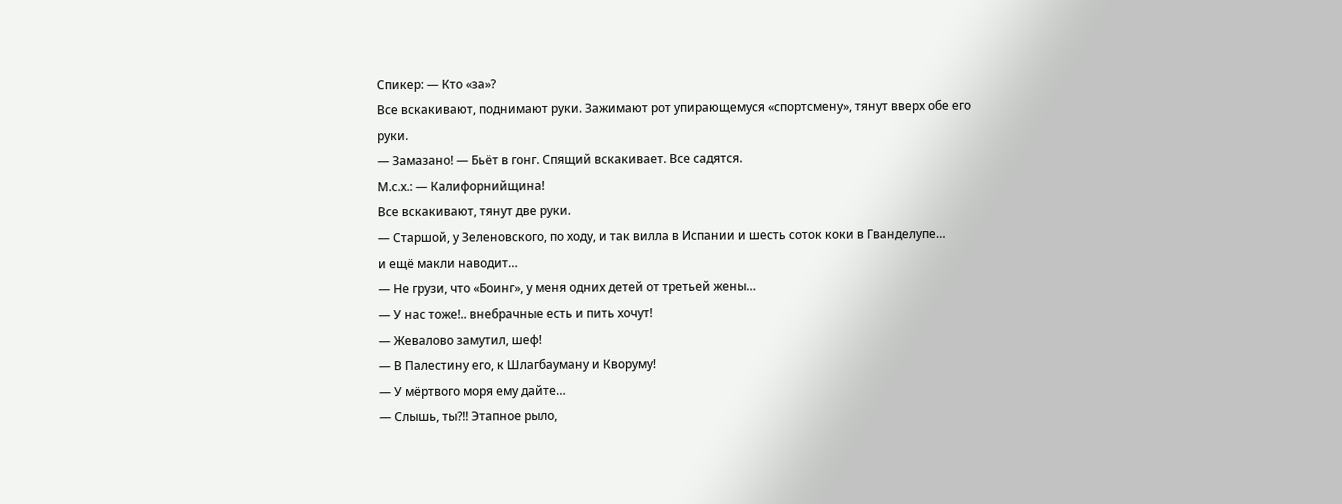Спикер: — Кто «за»?
Все вскакивают, поднимают руки. Зажимают рот упирающемуся «спортсмену», тянут вверх обе его руки.
— Замазано! — Бьёт в гонг. Спящий вскакивает. Все садятся.
М.с.х.: — Калифорнийщина!
Все вскакивают, тянут две руки.
— Старшой, у Зеленовского, по ходу, и так вилла в Испании и шесть соток коки в Гванделупе…
и ещё макли наводит…
— Не грузи, что «Боинг», у меня одних детей от третьей жены…
— У нас тоже!.. внебрачные есть и пить хочут!
— Жевалово замутил, шеф!
— В Палестину его, к Шлагбауману и Кворуму!
— У мёртвого моря ему дайте…
— Слышь, ты?!! Этапное рыло,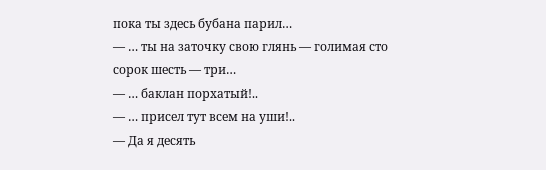пока ты здесь бубана парил…
— … ты на заточку свою глянь — голимая сто сорок шесть — три…
— … баклан порхатый!..
— … присел тут всем на уши!..
— Да я десять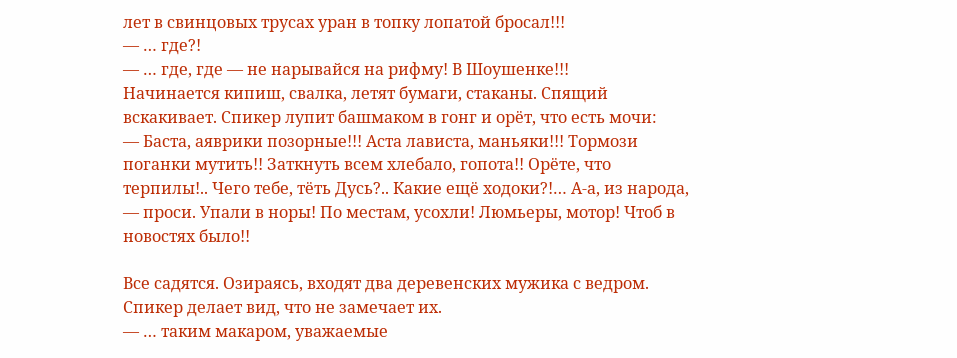лет в свинцовых трусах уран в топку лопатой бросал!!!
— … где?!
— … где, где — не нарывайся на рифму! В Шоушенке!!!
Начинается кипиш, свалка, летят бумаги, стаканы. Спящий вскакивает. Спикер лупит башмаком в гонг и орёт, что есть мочи:
— Баста, аяврики позорные!!! Аста лависта, маньяки!!! Тормози поганки мутить!! Заткнуть всем хлебало, гопота!! Орёте, что терпилы!.. Чего тебе, тёть Дусь?.. Какие ещё ходоки?!… А-а, из народа, — проси. Упали в норы! По местам, усохли! Люмьеры, мотор! Чтоб в новостях было!!

Все садятся. Озираясь, входят два деревенских мужика с ведром. Спикер делает вид, что не замечает их.
— … таким макаром, уважаемые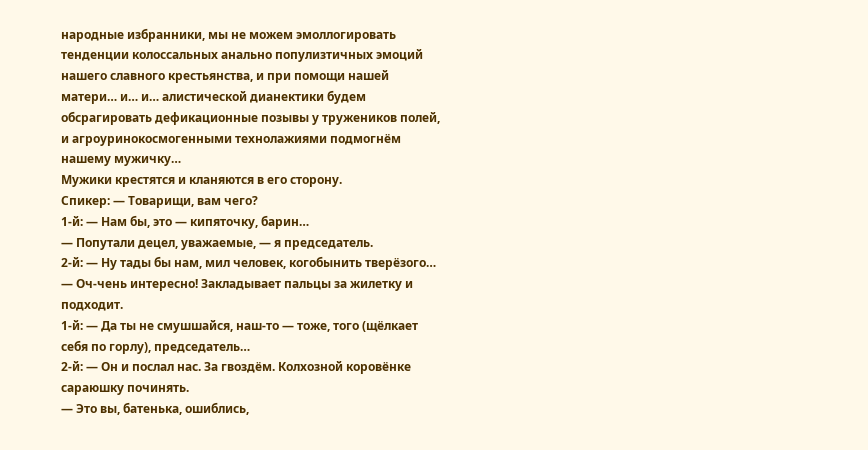народные избранники, мы не можем эмоллогировать тенденции колоссальных анально популизтичных эмоций нашего славного крестьянства, и при помощи нашей матери… и… и… алистической дианектики будем обсрагировать дефикационные позывы у тружеников полей, и агроуринокосмогенными технолажиями подмогнём нашему мужичку…
Мужики крестятся и кланяются в его сторону.
Спикер: — Товарищи, вам чего?
1-й: — Нам бы, это — кипяточку, барин…
— Попутали децел, уважаемые, — я председатель.
2-й: — Ну тады бы нам, мил человек, когобынить тверёзого…
— Оч-чень интересно! Закладывает пальцы за жилетку и подходит.
1-й: — Да ты не смушшайся, наш-то — тоже, того (щёлкает себя по горлу), председатель…
2-й: — Он и послал нас. За гвоздём. Колхозной коровёнке сараюшку починять.
— Это вы, батенька, ошиблись,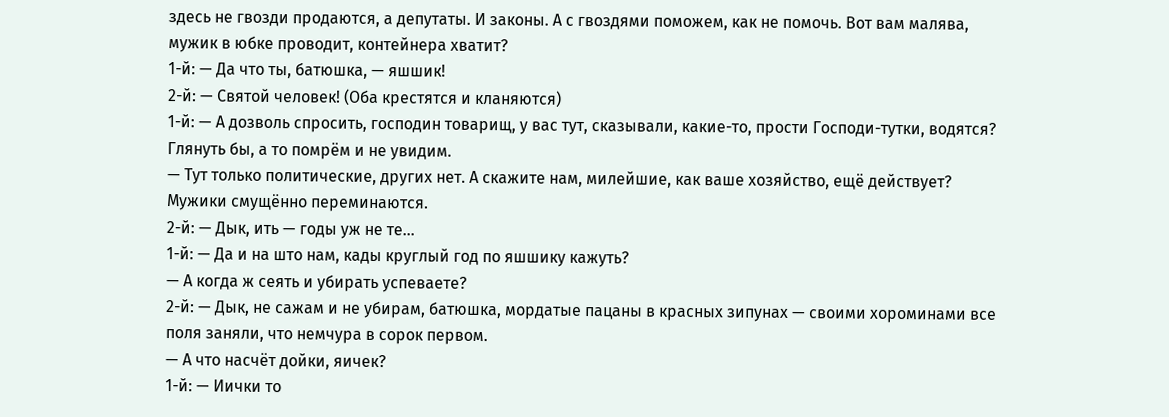здесь не гвозди продаются, а депутаты. И законы. А с гвоздями поможем, как не помочь. Вот вам малява, мужик в юбке проводит, контейнера хватит?
1-й: — Да что ты, батюшка, — яшшик!
2-й: — Святой человек! (Оба крестятся и кланяются)
1-й: — А дозволь спросить, господин товарищ, у вас тут, сказывали, какие-то, прости Господи-тутки, водятся? Глянуть бы, а то помрём и не увидим.
— Тут только политические, других нет. А скажите нам, милейшие, как ваше хозяйство, ещё действует?
Мужики смущённо переминаются.
2-й: — Дык, ить — годы уж не те…
1-й: — Да и на што нам, кады круглый год по яшшику кажуть?
— А когда ж сеять и убирать успеваете?
2-й: — Дык, не сажам и не убирам, батюшка, мордатые пацаны в красных зипунах — своими хороминами все поля заняли, что немчура в сорок первом.
— А что насчёт дойки, яичек?
1-й: — Иички то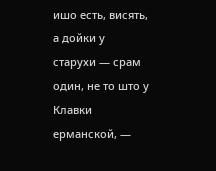ишо есть, висять, а дойки у старухи — срам один, не то што у Клавки ерманской, —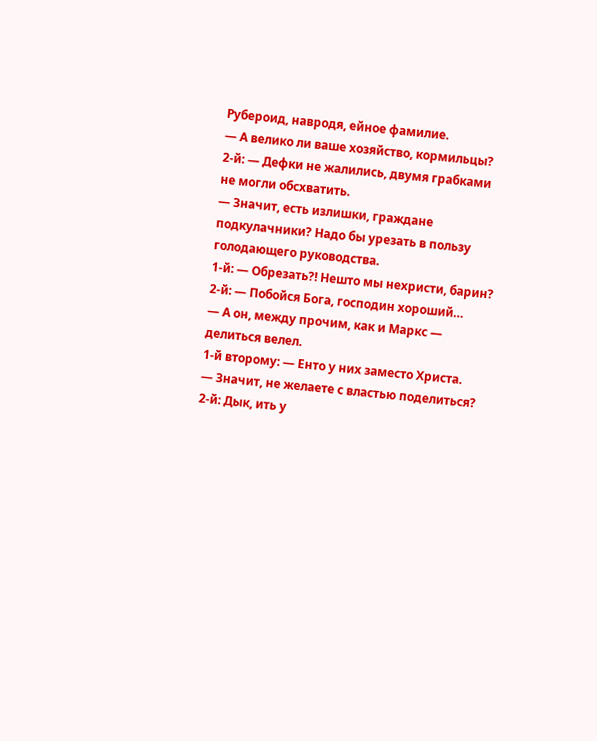Рубероид, навродя, ейное фамилие.
— А велико ли ваше хозяйство, кормильцы?
2-й: — Дефки не жалились, двумя грабками не могли обсхватить.
— Значит, есть излишки, граждане подкулачники? Надо бы урезать в пользу голодающего руководства.
1-й: — Обрезать?! Нешто мы нехристи, барин?
2-й: — Побойся Бога, господин хороший…
— А он, между прочим, как и Маркс — делиться велел.
1-й второму: — Енто у них заместо Христа.
— Значит, не желаете с властью поделиться?
2-й: Дык, ить у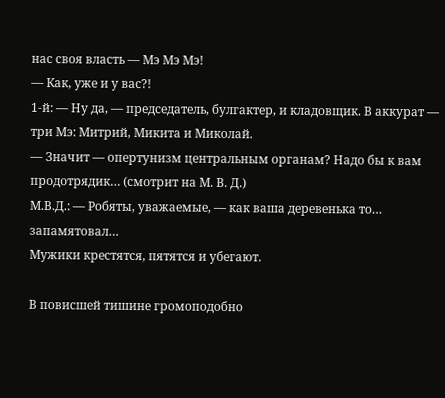нас своя власть — Мэ Мэ Мэ!
— Как, уже и у вас?!
1-й: — Ну да, — председатель, булгактер, и кладовщик. В аккурат — три Мэ: Митрий, Микита и Миколай.
— Значит — опертунизм центральным органам? Надо бы к вам продотрядик… (смотрит на М. В. Д.)
М.В.Д.: — Робяты, уважаемые, — как ваша деревенька то… запамятовал…
Мужики крестятся, пятятся и убегают.

В повисшей тишине громоподобно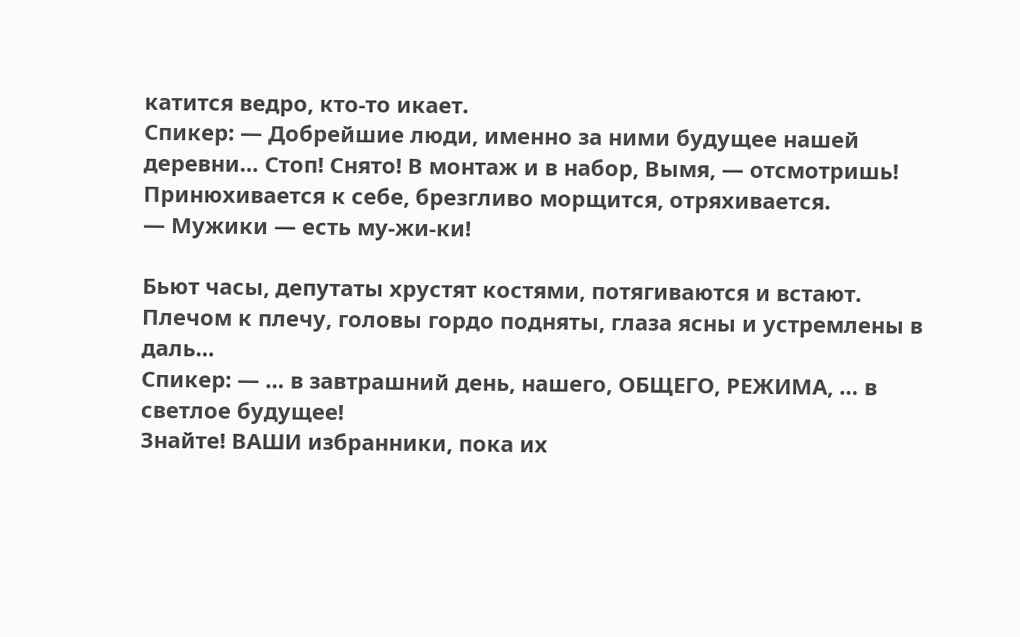катится ведро, кто-то икает.
Спикер: — Добрейшие люди, именно за ними будущее нашей деревни… Стоп! Снято! В монтаж и в набор, Вымя, — отсмотришь!
Принюхивается к себе, брезгливо морщится, отряхивается.
— Мужики — есть му-жи-ки!

Бьют часы, депутаты хрустят костями, потягиваются и встают. Плечом к плечу, головы гордо подняты, глаза ясны и устремлены в даль…
Спикер: — … в завтрашний день, нашего, ОБЩЕГО, РЕЖИМА, … в светлое будущее!
Знайте! ВАШИ избранники, пока их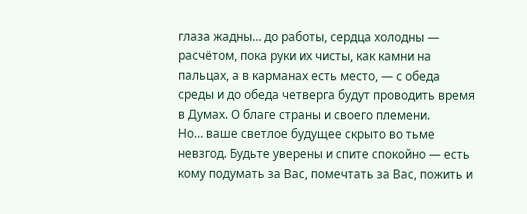глаза жадны… до работы, сердца холодны — расчётом, пока руки их чисты, как камни на пальцах, а в карманах есть место, — с обеда среды и до обеда четверга будут проводить время в Думах. О благе страны и своего племени.
Но… ваше светлое будущее скрыто во тьме невзгод. Будьте уверены и спите спокойно — есть кому подумать за Вас, помечтать за Вас, пожить и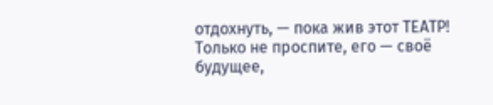отдохнуть, — пока жив этот ТЕАТР!
Только не проспите, его — своё будущее,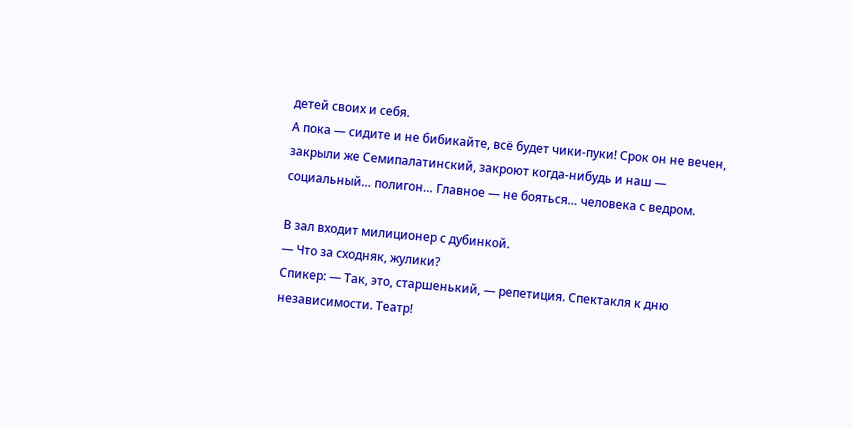детей своих и себя.
А пока — сидите и не бибикайте, всё будет чики-пуки! Срок он не вечен, закрыли же Семипалатинский, закроют когда-нибудь и наш — социальный… полигон… Главное — не бояться… человека с ведром.

В зал входит милиционер с дубинкой.
— Что за сходняк, жулики?
Спикер: — Так, это, старшенький, — репетиция. Спектакля к дню независимости. Театр!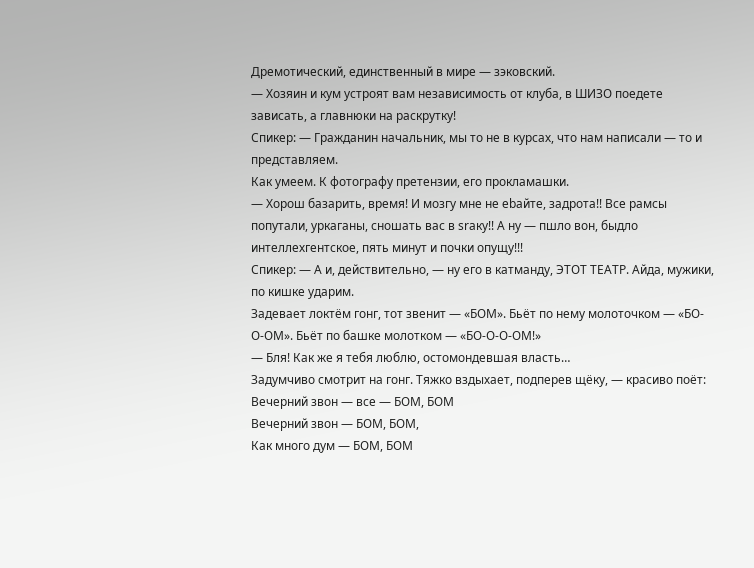Дремотический, единственный в мире — зэковский.
— Хозяин и кум устроят вам независимость от клуба, в ШИЗО поедете зависать, а главнюки на раскрутку!
Спикер: — Гражданин начальник, мы то не в курсах, что нам написали — то и представляем.
Как умеем. К фотографу претензии, его прокламашки.
— Хорош базарить, время! И мозгу мне не еbайте, задрота!! Все рамсы попутали, уркаганы, сношать вас в srаку!! А ну — пшло вон, быдло интеллехгентское, пять минут и почки опущу!!!
Спикер: — А и, действительно, — ну его в катманду, ЭТОТ ТЕАТР. Айда, мужики, по кишке ударим.
Задевает локтём гонг, тот звенит — «БОМ». Бьёт по нему молоточком — «БО-О-ОМ». Бьёт по башке молотком — «БО-О-О-ОМ!»
— Бля! Как же я тебя люблю, остомондевшая власть…
Задумчиво смотрит на гонг. Тяжко вздыхает, подперев щёку, — красиво поёт:
Вечерний звон — все — БОМ, БОМ
Вечерний звон — БОМ, БОМ,
Как много дум — БОМ, БОМ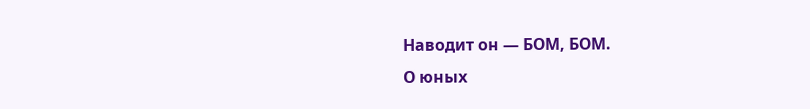Наводит он — БОМ, БОМ.
О юных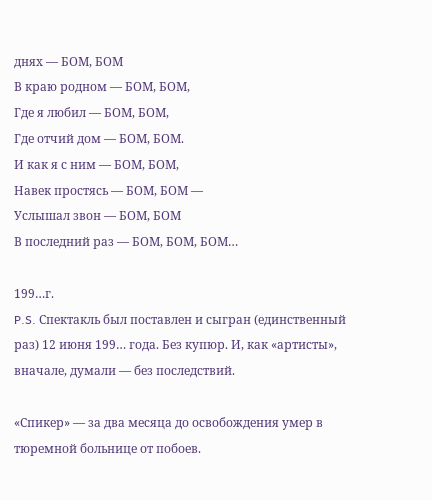днях — БОМ, БОМ
В краю родном — БОМ, БОМ,
Где я любил — БОМ, БОМ,
Где отчий дом — БОМ, БОМ.
И как я с ним — БОМ, БОМ,
Навек простясь — БОМ, БОМ —
Услышал звон — БОМ, БОМ
В последний раз — БОМ, БОМ, БОМ…

199…г.
P.S. Спектакль был поставлен и сыгран (единственный раз) 12 июня 199… года. Без купюр. И, как «артисты», вначале, думали — без последствий.

«Спикер» — за два месяца до освобождения умер в тюремной больнице от побоев.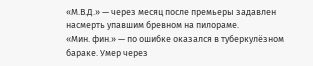«М.В.Д.» — через месяц после премьеры задавлен насмерть упавшим бревном на пилораме.
«Мин. фин.» — по ошибке оказался в туберкулёзном бараке. Умер через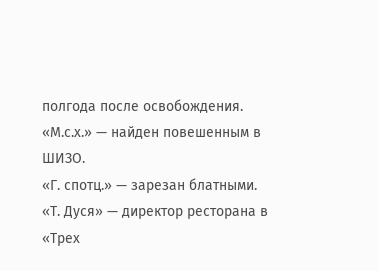полгода после освобождения.
«М.с.х.» — найден повешенным в ШИЗО.
«Г. спотц.» — зарезан блатными.
«Т. Дуся» — директор ресторана в «Трех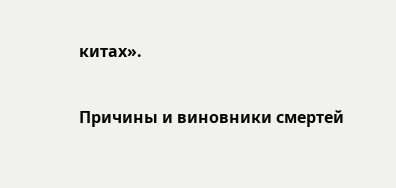китах».

Причины и виновники смертей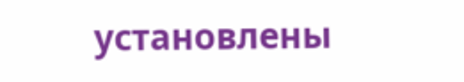установлены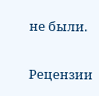не были.


Рецензии